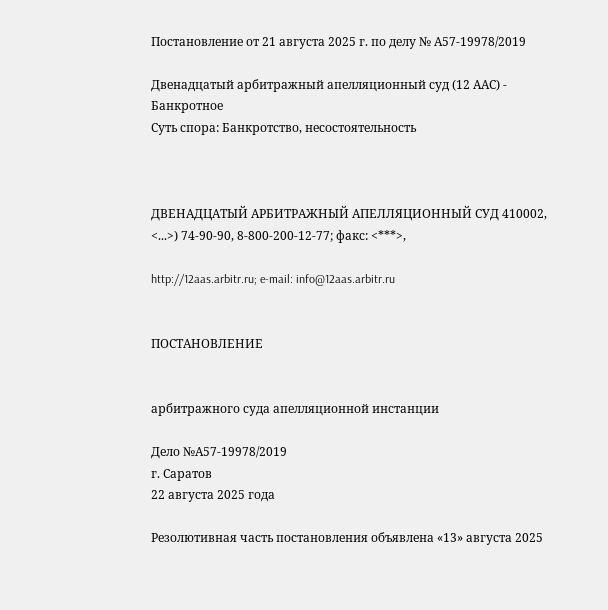Постановление от 21 августа 2025 г. по делу № А57-19978/2019

Двенадцатый арбитражный апелляционный суд (12 ААС) - Банкротное
Суть спора: Банкротство, несостоятельность



ДВЕНАДЦАТЫЙ АРБИТРАЖНЫЙ АПЕЛЛЯЦИОННЫЙ СУД 410002, <...>) 74-90-90, 8-800-200-12-77; факс: <***>,

http://12aas.arbitr.ru; e-mail: info@12aas.arbitr.ru


ПОСТАНОВЛЕНИЕ


арбитражного суда апелляционной инстанции

Дело №А57-19978/2019
г. Саратов
22 августа 2025 года

Резолютивная часть постановления объявлена «13» августа 2025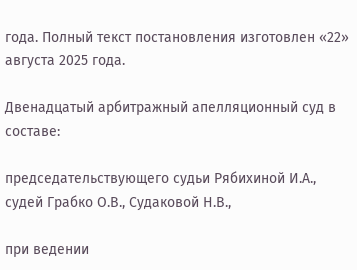года. Полный текст постановления изготовлен «22» августа 2025 года.

Двенадцатый арбитражный апелляционный суд в составе:

председательствующего судьи Рябихиной И.А., судей Грабко О.В., Судаковой Н.В.,

при ведении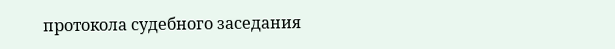протокола судебного заседания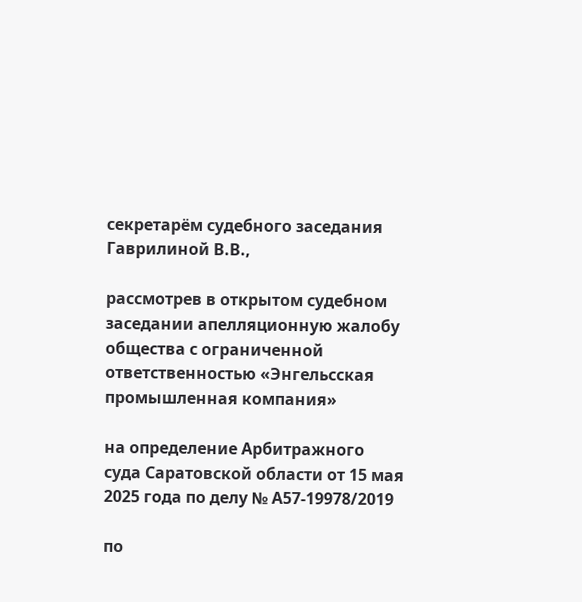секретарём судебного заседания Гаврилиной В.В.,

рассмотрев в открытом судебном заседании апелляционную жалобу общества с ограниченной ответственностью «Энгельсская промышленная компания»

на определение Арбитражного суда Саратовской области от 15 мая 2025 года по делу № А57-19978/2019

по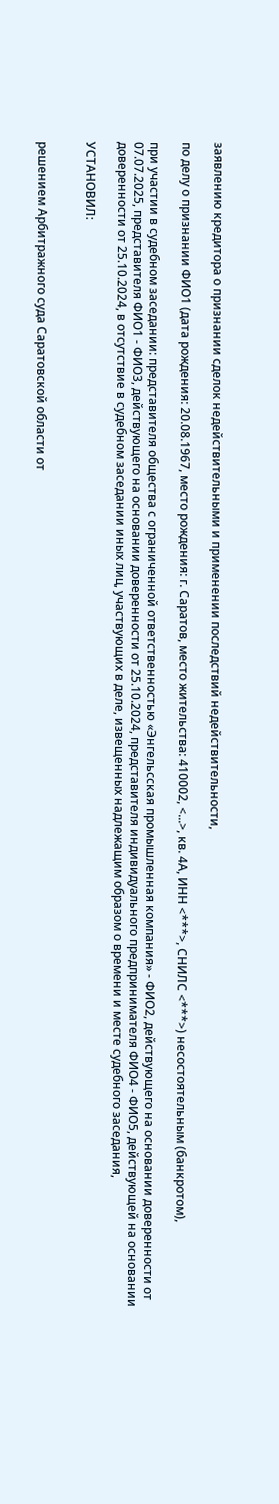заявлению кредитора о признании сделок недействительными и применении последствий недействительности,

по делу о признании ФИО1 (дата рождения: 20.08.1967, место рождения: г. Саратов, место жительства: 410002, <...>, кв. 4А, ИНН <***>, СНИЛС <***>) несостоятельным (банкротом),

при участии в судебном заседании: представителя общества с ограниченной ответственностью «Энгельсская промышленная компания» - ФИО2, действующего на основании доверенности от 07.07.2025, представителя ФИО1 - ФИО3, действующего на основании доверенности от 25.10.2024, представителя индивидуального предпринимателя ФИО4 - ФИО5, действующей на основании доверенности от 25.10.2024, в отсутствие в судебном заседании иных лиц, участвующих в деле, извещенных надлежащим образом о времени и месте судебного заседания,

УСТАНОВИЛ:


решением Арбитражного суда Саратовской области от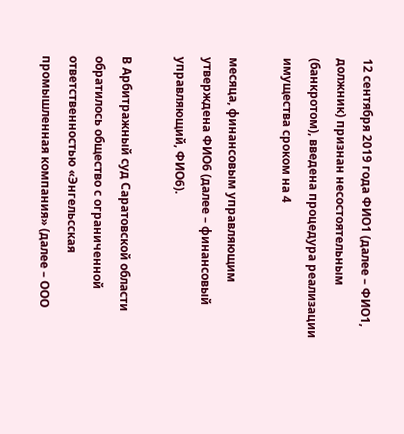12 сентября 2019 года ФИО1 (далее – ФИО1, должник) признан несостоятельным (банкротом), введена процедура реализации имущества сроком на 4

месяца, финансовым управляющим утверждена ФИО6 (далее – финансовый управляющий, ФИО6).

В Арбитражный суд Саратовской области обратилось общество с ограниченной ответственностью «Энгельсская промышленная компания» (далее – ООО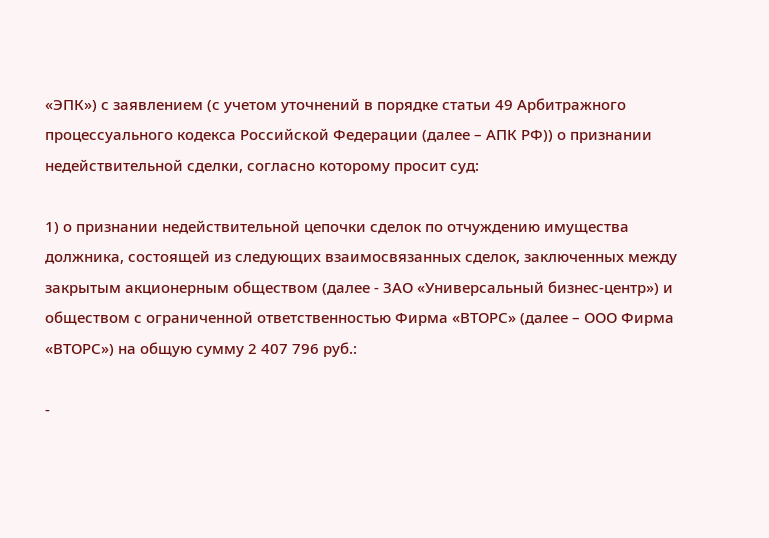«ЭПК») с заявлением (с учетом уточнений в порядке статьи 49 Арбитражного процессуального кодекса Российской Федерации (далее – АПК РФ)) о признании недействительной сделки, согласно которому просит суд:

1) о признании недействительной цепочки сделок по отчуждению имущества должника, состоящей из следующих взаимосвязанных сделок, заключенных между закрытым акционерным обществом (далее - ЗАО «Универсальный бизнес-центр») и обществом с ограниченной ответственностью Фирма «ВТОРС» (далее – ООО Фирма «ВТОРС») на общую сумму 2 407 796 руб.:

-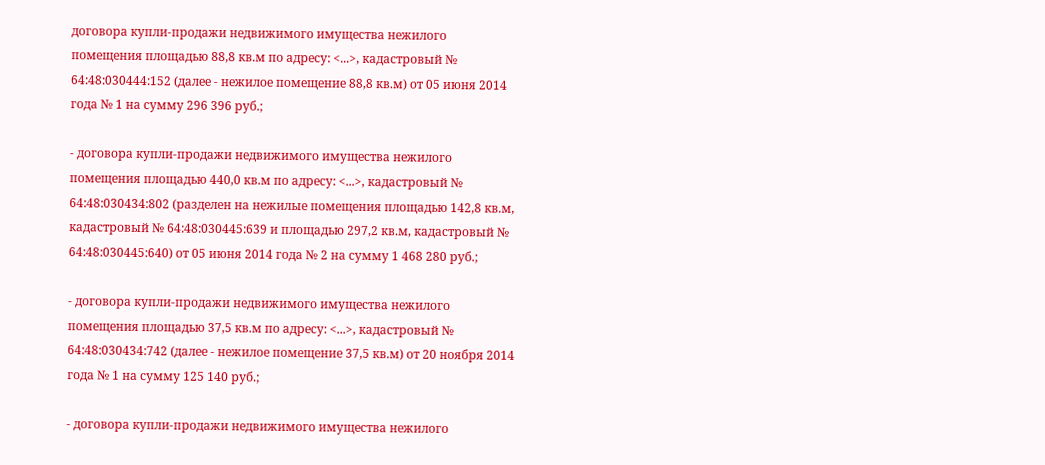договора купли-продажи недвижимого имущества нежилого помещения площадью 88,8 кв.м по адресу: <...>, кадастровый № 64:48:030444:152 (далее - нежилое помещение 88,8 кв.м) от 05 июня 2014 года № 1 на сумму 296 396 руб.;

- договора купли-продажи недвижимого имущества нежилого помещения площадью 440,0 кв.м по адресу: <...>, кадастровый № 64:48:030434:802 (разделен на нежилые помещения площадью 142,8 кв.м, кадастровый № 64:48:030445:639 и площадью 297,2 кв.м, кадастровый № 64:48:030445:640) от 05 июня 2014 года № 2 на сумму 1 468 280 руб.;

- договора купли-продажи недвижимого имущества нежилого помещения площадью 37,5 кв.м по адресу: <...>, кадастровый № 64:48:030434:742 (далее - нежилое помещение 37,5 кв.м) от 20 ноября 2014 года № 1 на сумму 125 140 руб.;

- договора купли-продажи недвижимого имущества нежилого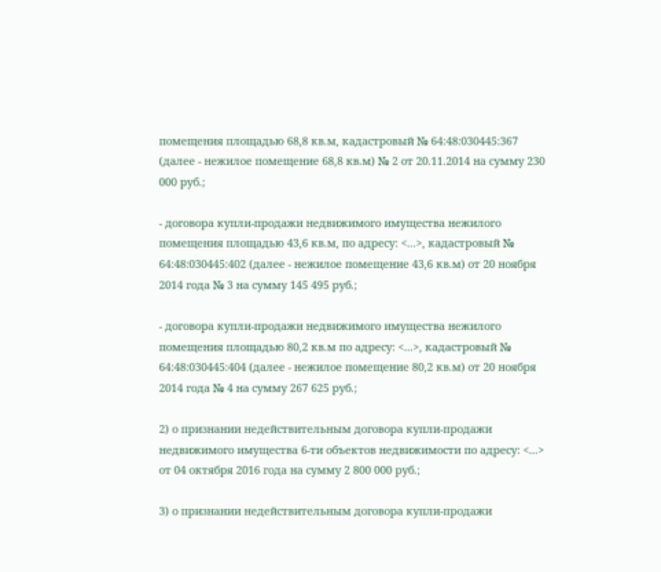помещения площадью 68,8 кв.м, кадастровый № 64:48:030445:367 (далее - нежилое помещение 68,8 кв.м) № 2 от 20.11.2014 на сумму 230 000 руб.;

- договора купли-продажи недвижимого имущества нежилого помещения площадью 43,6 кв.м, по адресу: <...>, кадастровый № 64:48:030445:402 (далее - нежилое помещение 43,6 кв.м) от 20 ноября 2014 года № 3 на сумму 145 495 руб.;

- договора купли-продажи недвижимого имущества нежилого помещения площадью 80,2 кв.м по адресу: <...>, кадастровый № 64:48:030445:404 (далее - нежилое помещение 80,2 кв.м) от 20 ноября 2014 года № 4 на сумму 267 625 руб.;

2) о признании недействительным договора купли-продажи недвижимого имущества 6-ти объектов недвижимости по адресу: <...> от 04 октября 2016 года на сумму 2 800 000 руб.;

3) о признании недействительным договора купли-продажи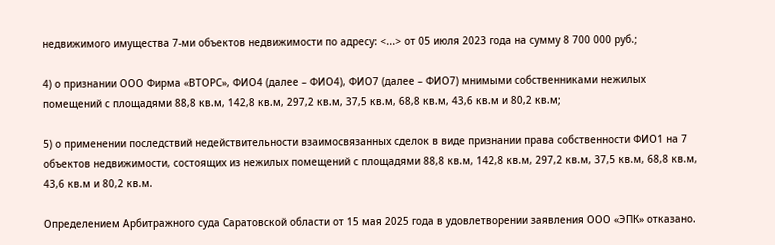недвижимого имущества 7-ми объектов недвижимости по адресу: <...> от 05 июля 2023 года на сумму 8 700 000 руб.;

4) о признании ООО Фирма «ВТОРС», ФИО4 (далее – ФИО4), ФИО7 (далее – ФИО7) мнимыми собственниками нежилых помещений с площадями 88,8 кв.м, 142,8 кв.м, 297,2 кв.м, 37,5 кв.м, 68,8 кв.м, 43,6 кв.м и 80,2 кв.м;

5) о применении последствий недействительности взаимосвязанных сделок в виде признании права собственности ФИО1 на 7 объектов недвижимости, состоящих из нежилых помещений с площадями 88,8 кв.м, 142,8 кв.м, 297,2 кв.м, 37,5 кв.м, 68,8 кв.м, 43,6 кв.м и 80,2 кв.м.

Определением Арбитражного суда Саратовской области от 15 мая 2025 года в удовлетворении заявления ООО «ЭПК» отказано.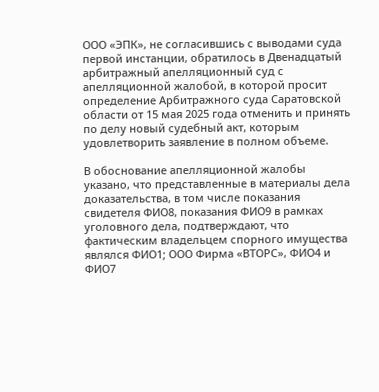ООО «ЭПК», не согласившись с выводами суда первой инстанции, обратилось в Двенадцатый арбитражный апелляционный суд с апелляционной жалобой, в которой просит определение Арбитражного суда Саратовской области от 15 мая 2025 года отменить и принять по делу новый судебный акт, которым удовлетворить заявление в полном объеме.

В обоснование апелляционной жалобы указано, что представленные в материалы дела доказательства, в том числе показания свидетеля ФИО8, показания ФИО9 в рамках уголовного дела, подтверждают, что фактическим владельцем спорного имущества являлся ФИО1; ООО Фирма «ВТОРС», ФИО4 и ФИО7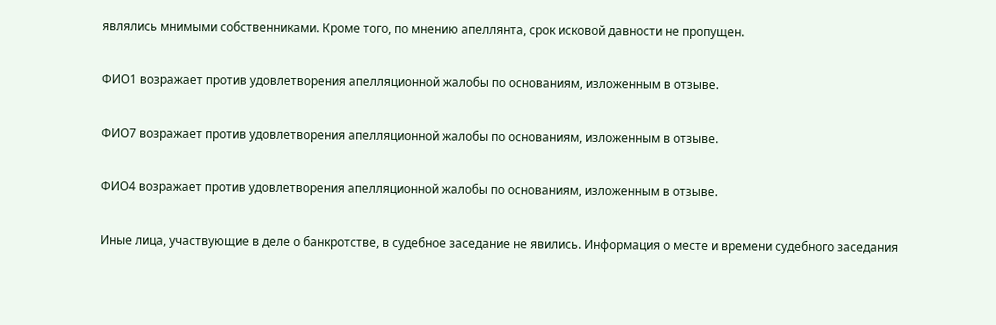являлись мнимыми собственниками. Кроме того, по мнению апеллянта, срок исковой давности не пропущен.

ФИО1 возражает против удовлетворения апелляционной жалобы по основаниям, изложенным в отзыве.

ФИО7 возражает против удовлетворения апелляционной жалобы по основаниям, изложенным в отзыве.

ФИО4 возражает против удовлетворения апелляционной жалобы по основаниям, изложенным в отзыве.

Иные лица, участвующие в деле о банкротстве, в судебное заседание не явились. Информация о месте и времени судебного заседания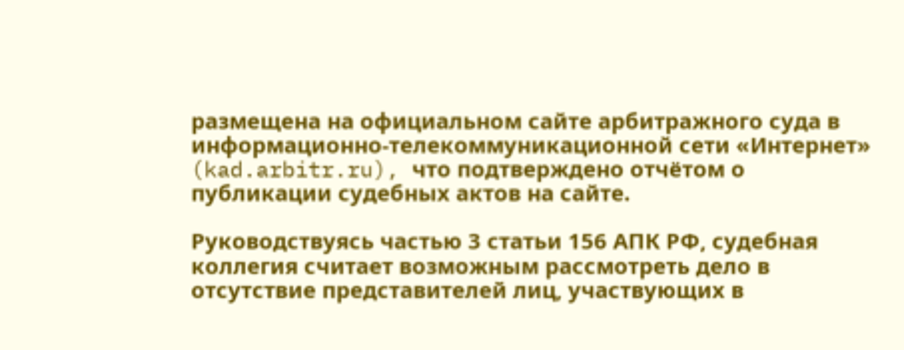размещена на официальном сайте арбитражного суда в информационно-телекоммуникационной сети «Интернет» (kad.arbitr.ru), что подтверждено отчётом о публикации судебных актов на сайте.

Руководствуясь частью 3 статьи 156 АПК РФ, судебная коллегия считает возможным рассмотреть дело в отсутствие представителей лиц, участвующих в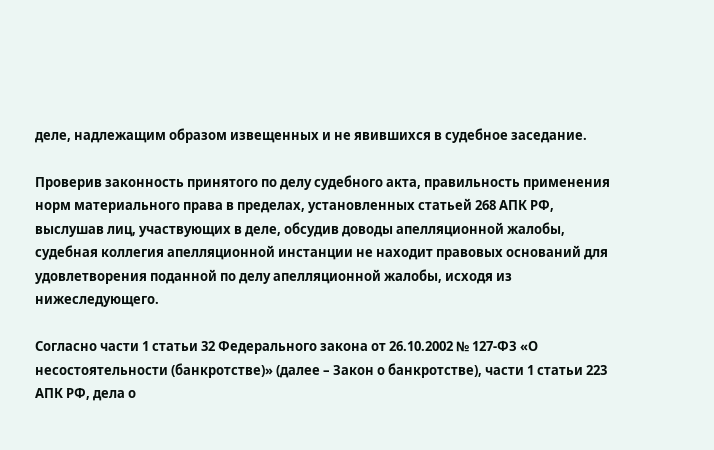деле, надлежащим образом извещенных и не явившихся в судебное заседание.

Проверив законность принятого по делу судебного акта, правильность применения норм материального права в пределах, установленных статьей 268 АПК РФ, выслушав лиц, участвующих в деле, обсудив доводы апелляционной жалобы, судебная коллегия апелляционной инстанции не находит правовых оснований для удовлетворения поданной по делу апелляционной жалобы, исходя из нижеследующего.

Согласно части 1 статьи 32 Федерального закона от 26.10.2002 № 127-ФЗ «О несостоятельности (банкротстве)» (далее – Закон о банкротстве), части 1 статьи 223 АПК РФ, дела о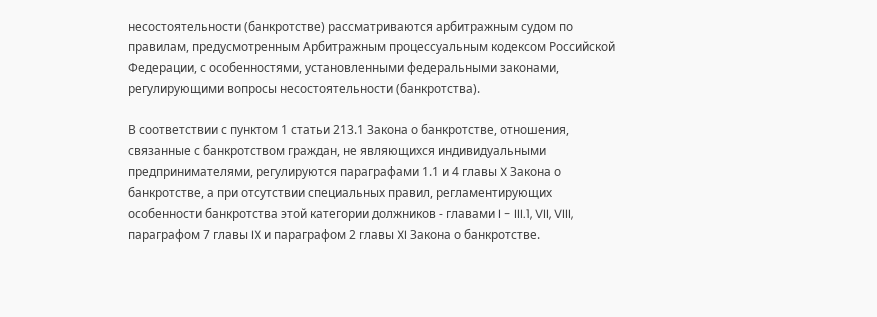несостоятельности (банкротстве) рассматриваются арбитражным судом по правилам, предусмотренным Арбитражным процессуальным кодексом Российской Федерации, с особенностями, установленными федеральными законами, регулирующими вопросы несостоятельности (банкротства).

В соответствии с пунктом 1 статьи 213.1 Закона о банкротстве, отношения, связанные с банкротством граждан, не являющихся индивидуальными предпринимателями, регулируются параграфами 1.1 и 4 главы X Закона о банкротстве, а при отсутствии специальных правил, регламентирующих особенности банкротства этой категории должников - главами I - III.1, VII, VIII, параграфом 7 главы IX и параграфом 2 главы XI Закона о банкротстве.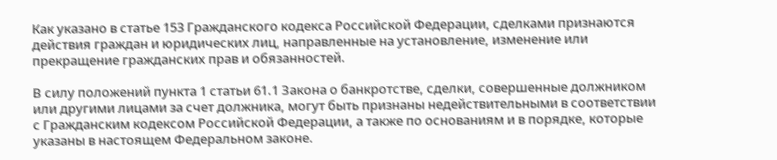Как указано в статье 153 Гражданского кодекса Российской Федерации, сделками признаются действия граждан и юридических лиц, направленные на установление, изменение или прекращение гражданских прав и обязанностей.

В силу положений пункта 1 статьи 61.1 Закона о банкротстве, сделки, совершенные должником или другими лицами за счет должника, могут быть признаны недействительными в соответствии с Гражданским кодексом Российской Федерации, а также по основаниям и в порядке, которые указаны в настоящем Федеральном законе.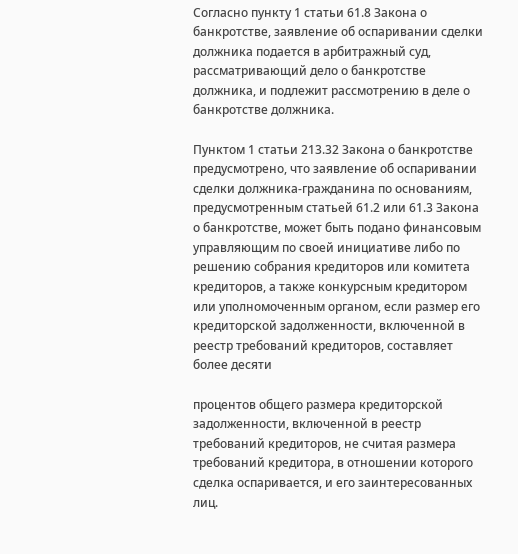Согласно пункту 1 статьи 61.8 Закона о банкротстве, заявление об оспаривании сделки должника подается в арбитражный суд, рассматривающий дело о банкротстве должника, и подлежит рассмотрению в деле о банкротстве должника.

Пунктом 1 статьи 213.32 Закона о банкротстве предусмотрено, что заявление об оспаривании сделки должника-гражданина по основаниям, предусмотренным статьей 61.2 или 61.3 Закона о банкротстве, может быть подано финансовым управляющим по своей инициативе либо по решению собрания кредиторов или комитета кредиторов, а также конкурсным кредитором или уполномоченным органом, если размер его кредиторской задолженности, включенной в реестр требований кредиторов, составляет более десяти

процентов общего размера кредиторской задолженности, включенной в реестр требований кредиторов, не считая размера требований кредитора, в отношении которого сделка оспаривается, и его заинтересованных лиц.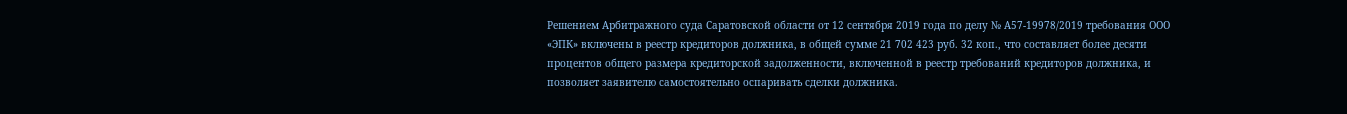Решением Арбитражного суда Саратовской области от 12 сентября 2019 года по делу № А57-19978/2019 требования ООО «ЭПК» включены в реестр кредиторов должника, в общей сумме 21 702 423 руб. 32 коп., что составляет более десяти процентов общего размера кредиторской задолженности, включенной в реестр требований кредиторов должника, и позволяет заявителю самостоятельно оспаривать сделки должника.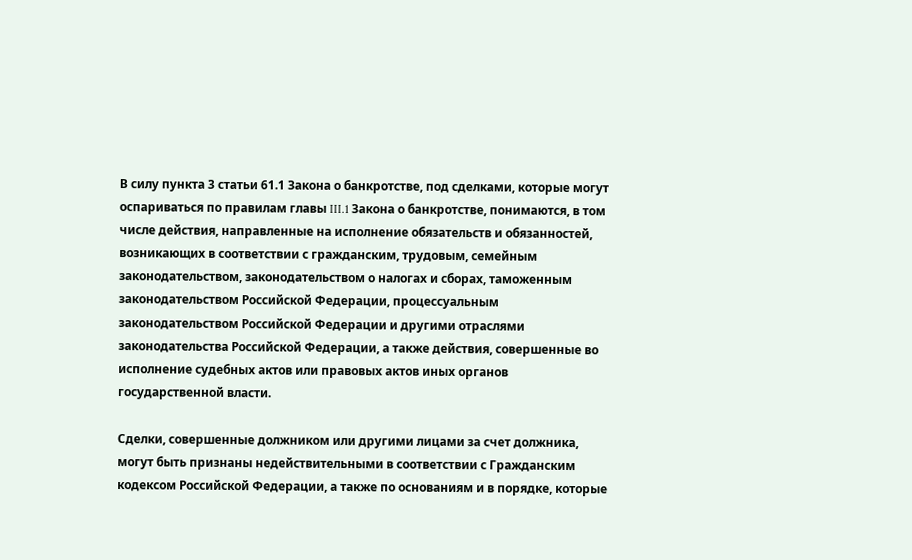В силу пункта 3 статьи 61.1 Закона о банкротстве, под сделками, которые могут оспариваться по правилам главы III.1 Закона о банкротстве, понимаются, в том числе действия, направленные на исполнение обязательств и обязанностей, возникающих в соответствии с гражданским, трудовым, семейным законодательством, законодательством о налогах и сборах, таможенным законодательством Российской Федерации, процессуальным законодательством Российской Федерации и другими отраслями законодательства Российской Федерации, а также действия, совершенные во исполнение судебных актов или правовых актов иных органов государственной власти.

Сделки, совершенные должником или другими лицами за счет должника, могут быть признаны недействительными в соответствии с Гражданским кодексом Российской Федерации, а также по основаниям и в порядке, которые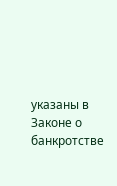указаны в Законе о банкротстве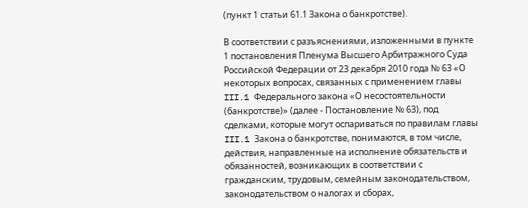(пункт 1 статьи 61.1 Закона о банкротстве).

В соответствии с разъяснениями, изложенными в пункте 1 постановления Пленума Высшего Арбитражного Суда Российской Федерации от 23 декабря 2010 года № 63 «О некоторых вопросах, связанных с применением главы III.1 Федерального закона «О несостоятельности (банкротстве)» (далее - Постановление № 63), под сделками, которые могут оспариваться по правилам главы III.1 Закона о банкротстве, понимаются, в том числе, действия, направленные на исполнение обязательств и обязанностей, возникающих в соответствии с гражданским, трудовым, семейным законодательством, законодательством о налогах и сборах,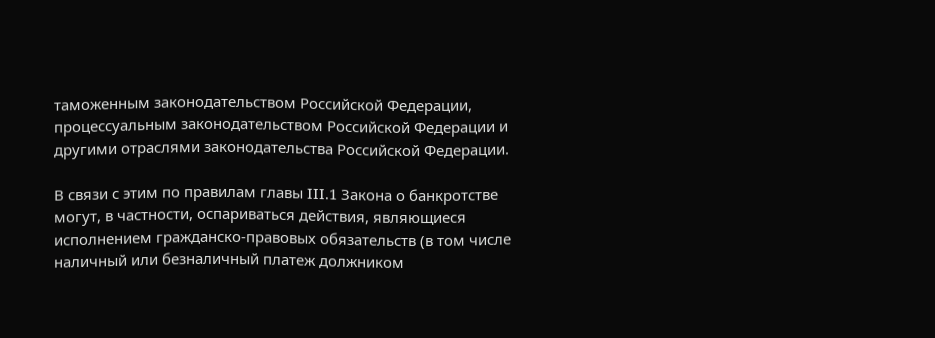таможенным законодательством Российской Федерации, процессуальным законодательством Российской Федерации и другими отраслями законодательства Российской Федерации.

В связи с этим по правилам главы III.1 Закона о банкротстве могут, в частности, оспариваться действия, являющиеся исполнением гражданско-правовых обязательств (в том числе наличный или безналичный платеж должником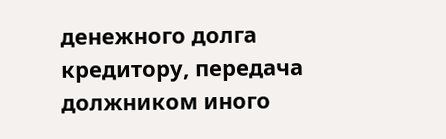денежного долга кредитору, передача должником иного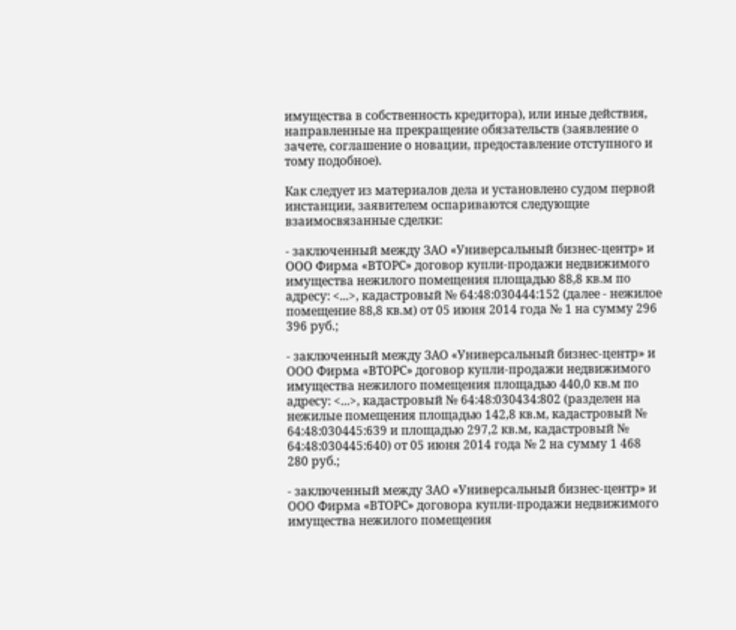имущества в собственность кредитора), или иные действия, направленные на прекращение обязательств (заявление о зачете, соглашение о новации, предоставление отступного и тому подобное).

Как следует из материалов дела и установлено судом первой инстанции, заявителем оспариваются следующие взаимосвязанные сделки:

- заключенный между ЗАО «Универсальный бизнес-центр» и ООО Фирма «ВТОРС» договор купли-продажи недвижимого имущества нежилого помещения площадью 88,8 кв.м по адресу: <...>, кадастровый № 64:48:030444:152 (далее - нежилое помещение 88,8 кв.м) от 05 июня 2014 года № 1 на сумму 296 396 руб.;

- заключенный между ЗАО «Универсальный бизнес-центр» и ООО Фирма «ВТОРС» договор купли-продажи недвижимого имущества нежилого помещения площадью 440,0 кв.м по адресу: <...>, кадастровый № 64:48:030434:802 (разделен на нежилые помещения площадью 142,8 кв.м, кадастровый № 64:48:030445:639 и площадью 297,2 кв.м, кадастровый № 64:48:030445:640) от 05 июня 2014 года № 2 на сумму 1 468 280 руб.;

- заключенный между ЗАО «Универсальный бизнес-центр» и ООО Фирма «ВТОРС» договора купли-продажи недвижимого имущества нежилого помещения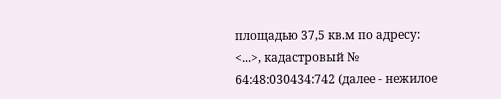площадью 37,5 кв.м по адресу: <...>, кадастровый № 64:48:030434:742 (далее - нежилое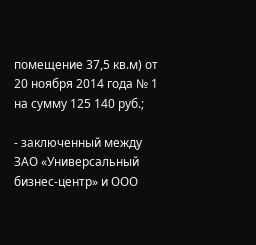помещение 37,5 кв.м) от 20 ноября 2014 года № 1 на сумму 125 140 руб.;

- заключенный между ЗАО «Универсальный бизнес-центр» и ООО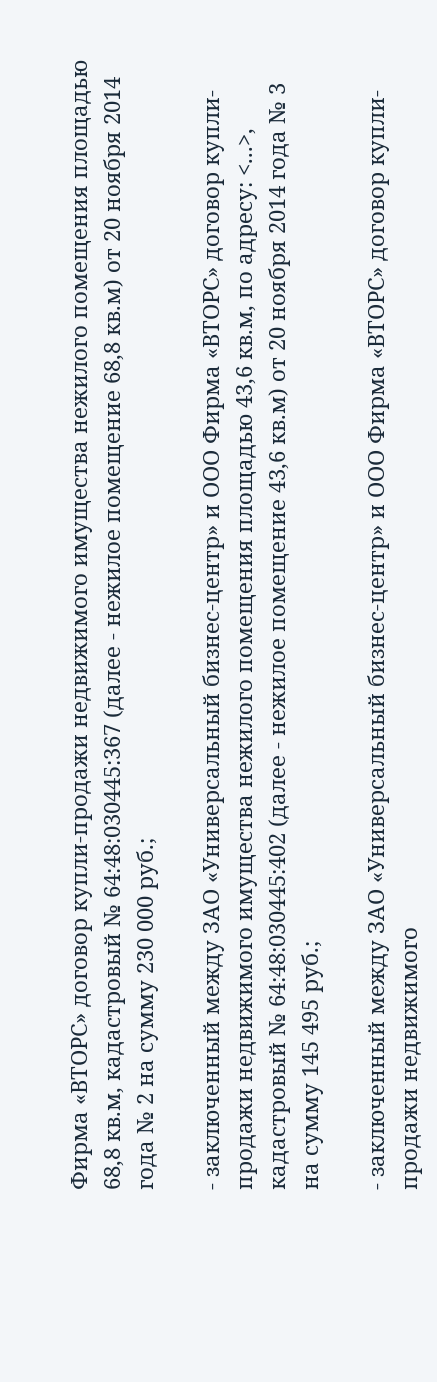Фирма «ВТОРС» договор купли-продажи недвижимого имущества нежилого помещения площадью 68,8 кв.м, кадастровый № 64:48:030445:367 (далее - нежилое помещение 68,8 кв.м) от 20 ноября 2014 года № 2 на сумму 230 000 руб.;

- заключенный между ЗАО «Универсальный бизнес-центр» и ООО Фирма «ВТОРС» договор купли-продажи недвижимого имущества нежилого помещения площадью 43,6 кв.м, по адресу: <...>, кадастровый № 64:48:030445:402 (далее - нежилое помещение 43,6 кв.м) от 20 ноября 2014 года № 3 на сумму 145 495 руб.;

- заключенный между ЗАО «Универсальный бизнес-центр» и ООО Фирма «ВТОРС» договор купли-продажи недвижимого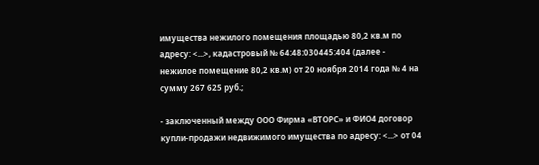имущества нежилого помещения площадью 80,2 кв.м по адресу: <...>, кадастровый № 64:48:030445:404 (далее - нежилое помещение 80,2 кв.м) от 20 ноября 2014 года № 4 на сумму 267 625 руб.;

- заключенный между ООО Фирма «ВТОРС» и ФИО4 договор купли-продажи недвижимого имущества по адресу: <...> от 04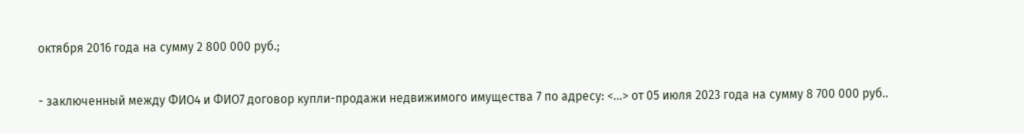октября 2016 года на сумму 2 800 000 руб.;

- заключенный между ФИО4 и ФИО7 договор купли-продажи недвижимого имущества 7 по адресу: <...> от 05 июля 2023 года на сумму 8 700 000 руб..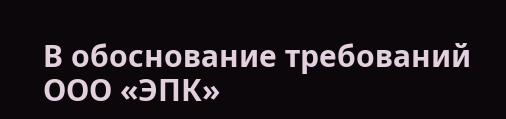В обоснование требований ООО «ЭПК»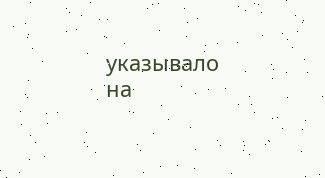указывало на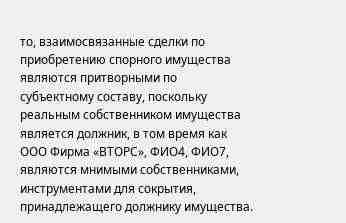то, взаимосвязанные сделки по приобретению спорного имущества являются притворными по субъектному составу, поскольку реальным собственником имущества является должник, в том время как ООО Фирма «ВТОРС», ФИО4, ФИО7, являются мнимыми собственниками, инструментами для сокрытия, принадлежащего должнику имущества.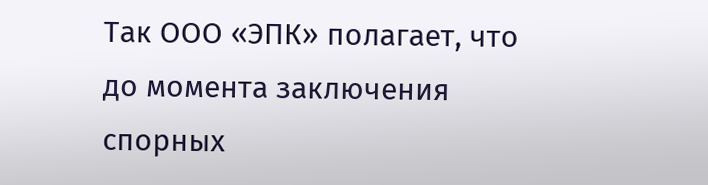Так ООО «ЭПК» полагает, что до момента заключения спорных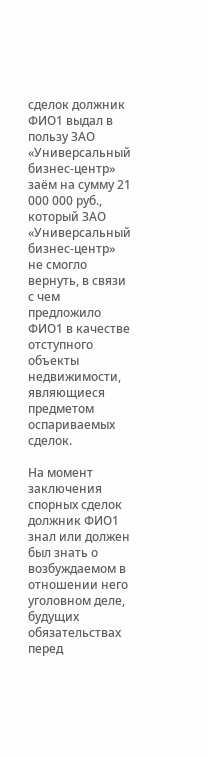сделок должник ФИО1 выдал в пользу ЗАО «Универсальный бизнес-центр» заём на сумму 21 000 000 руб., который ЗАО «Универсальный бизнес-центр» не смогло вернуть, в связи с чем предложило ФИО1 в качестве отступного объекты недвижимости, являющиеся предметом оспариваемых сделок.

На момент заключения спорных сделок должник ФИО1 знал или должен был знать о возбуждаемом в отношении него уголовном деле, будущих обязательствах перед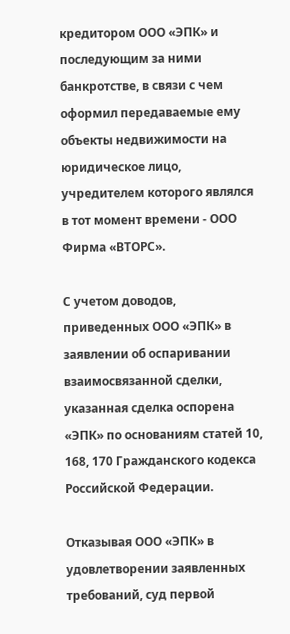кредитором ООО «ЭПК» и последующим за ними банкротстве, в связи с чем оформил передаваемые ему объекты недвижимости на юридическое лицо, учредителем которого являлся в тот момент времени - ООО Фирма «ВТОРС».

С учетом доводов, приведенных ООО «ЭПК» в заявлении об оспаривании взаимосвязанной сделки, указанная сделка оспорена «ЭПК» по основаниям статей 10, 168, 170 Гражданского кодекса Российской Федерации.

Отказывая ООО «ЭПК» в удовлетворении заявленных требований, суд первой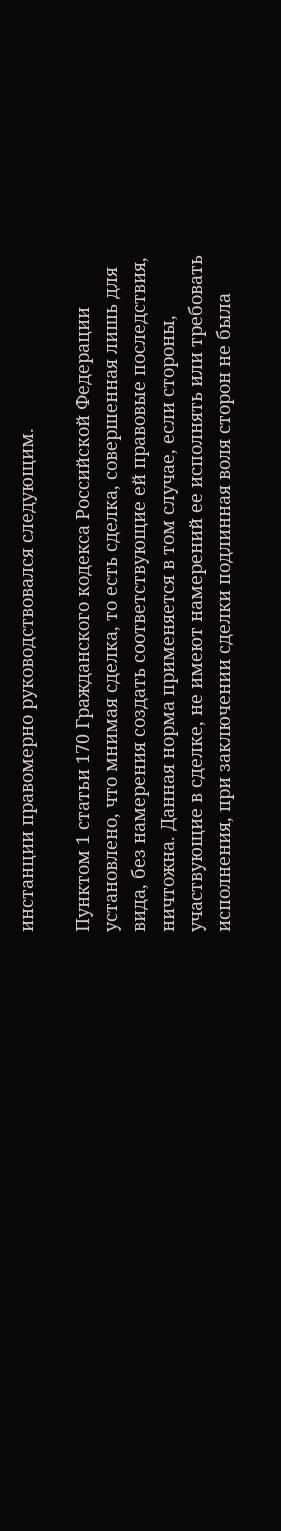инстанции правомерно руководствовался следующим.

Пунктом 1 статьи 170 Гражданского кодекса Российской Федерации установлено, что мнимая сделка, то есть сделка, совершенная лишь для вида, без намерения создать соответствующие ей правовые последствия, ничтожна. Данная норма применяется в том случае, если стороны, участвующие в сделке, не имеют намерений ее исполнять или требовать исполнения, при заключении сделки подлинная воля сторон не была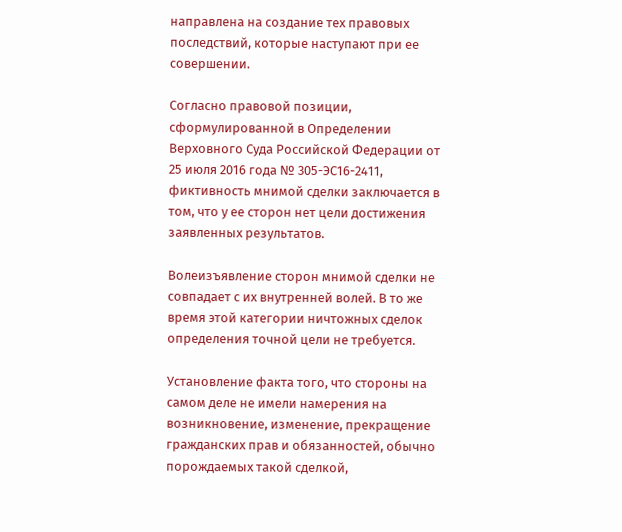направлена на создание тех правовых последствий, которые наступают при ее совершении.

Согласно правовой позиции, сформулированной в Определении Верховного Суда Российской Федерации от 25 июля 2016 года № 305-ЭС16-2411, фиктивность мнимой сделки заключается в том, что у ее сторон нет цели достижения заявленных результатов.

Волеизъявление сторон мнимой сделки не совпадает с их внутренней волей. В то же время этой категории ничтожных сделок определения точной цели не требуется.

Установление факта того, что стороны на самом деле не имели намерения на возникновение, изменение, прекращение гражданских прав и обязанностей, обычно порождаемых такой сделкой,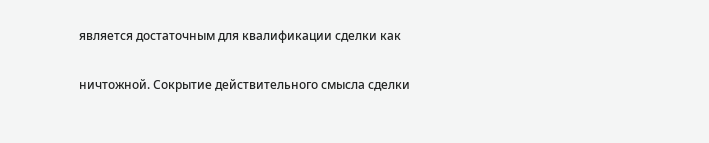является достаточным для квалификации сделки как

ничтожной. Сокрытие действительного смысла сделки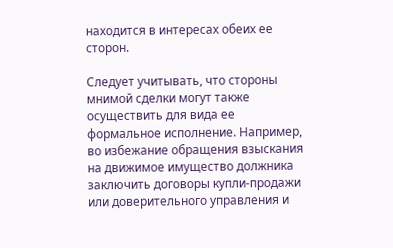находится в интересах обеих ее сторон.

Следует учитывать, что стороны мнимой сделки могут также осуществить для вида ее формальное исполнение. Например, во избежание обращения взыскания на движимое имущество должника заключить договоры купли-продажи или доверительного управления и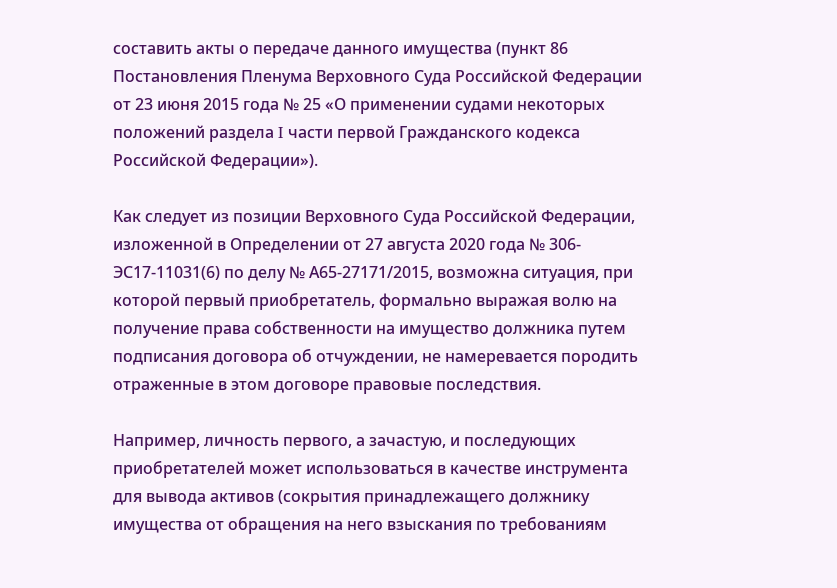составить акты о передаче данного имущества (пункт 86 Постановления Пленума Верховного Суда Российской Федерации от 23 июня 2015 года № 25 «О применении судами некоторых положений раздела I части первой Гражданского кодекса Российской Федерации»).

Как следует из позиции Верховного Суда Российской Федерации, изложенной в Определении от 27 августа 2020 года № 306-ЭС17-11031(6) по делу № А65-27171/2015, возможна ситуация, при которой первый приобретатель, формально выражая волю на получение права собственности на имущество должника путем подписания договора об отчуждении, не намеревается породить отраженные в этом договоре правовые последствия.

Например, личность первого, а зачастую, и последующих приобретателей может использоваться в качестве инструмента для вывода активов (сокрытия принадлежащего должнику имущества от обращения на него взыскания по требованиям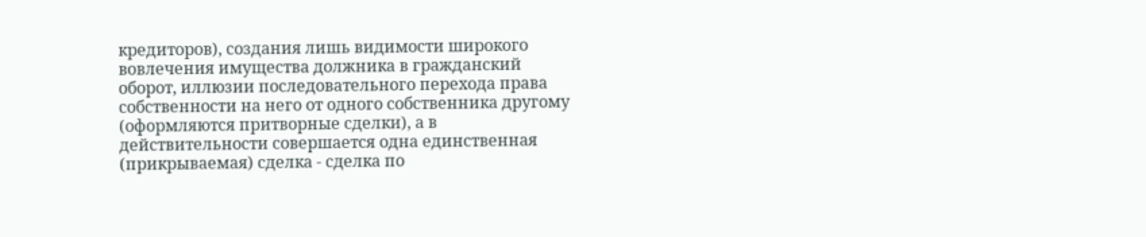кредиторов), создания лишь видимости широкого вовлечения имущества должника в гражданский оборот, иллюзии последовательного перехода права собственности на него от одного собственника другому (оформляются притворные сделки), а в действительности совершается одна единственная (прикрываемая) сделка - сделка по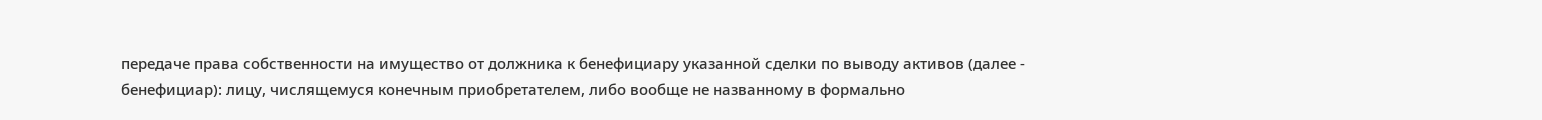передаче права собственности на имущество от должника к бенефициару указанной сделки по выводу активов (далее - бенефициар): лицу, числящемуся конечным приобретателем, либо вообще не названному в формально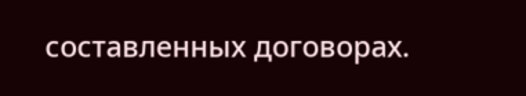составленных договорах.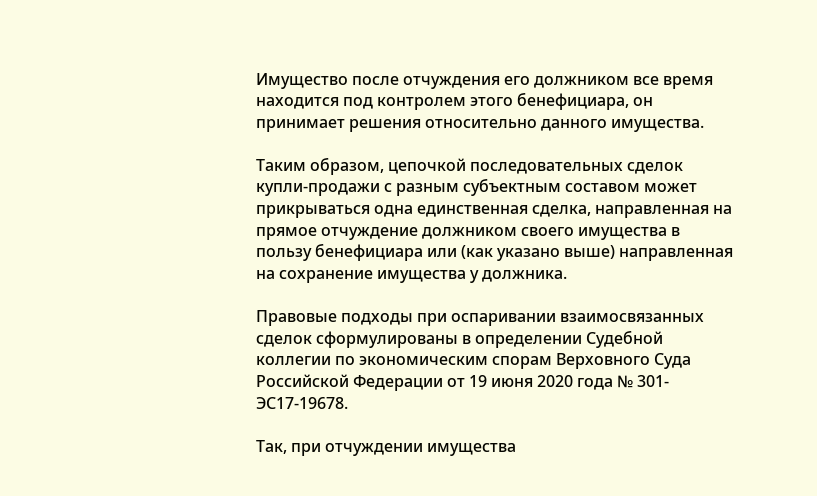Имущество после отчуждения его должником все время находится под контролем этого бенефициара, он принимает решения относительно данного имущества.

Таким образом, цепочкой последовательных сделок купли-продажи с разным субъектным составом может прикрываться одна единственная сделка, направленная на прямое отчуждение должником своего имущества в пользу бенефициара или (как указано выше) направленная на сохранение имущества у должника.

Правовые подходы при оспаривании взаимосвязанных сделок сформулированы в определении Судебной коллегии по экономическим спорам Верховного Суда Российской Федерации от 19 июня 2020 года № 301-ЭС17-19678.

Так, при отчуждении имущества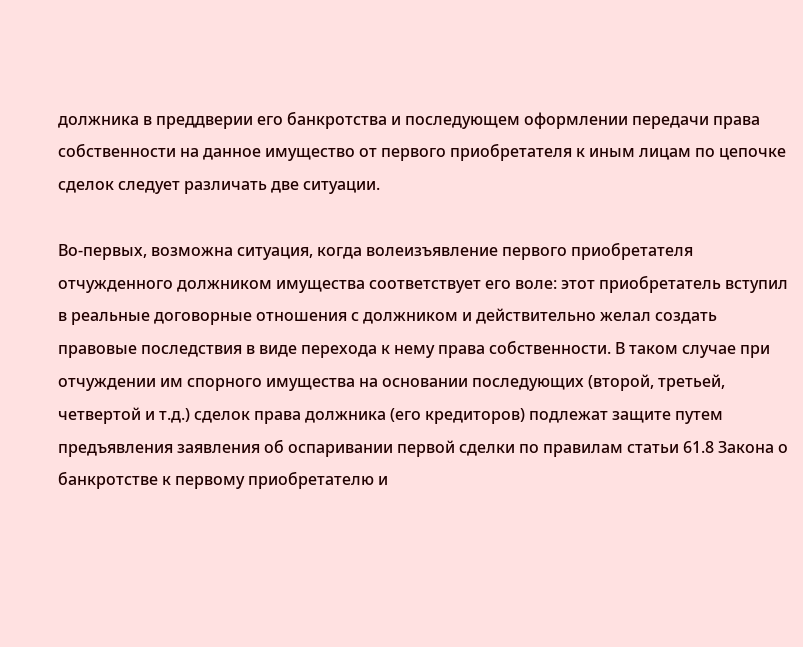должника в преддверии его банкротства и последующем оформлении передачи права собственности на данное имущество от первого приобретателя к иным лицам по цепочке сделок следует различать две ситуации.

Во-первых, возможна ситуация, когда волеизъявление первого приобретателя отчужденного должником имущества соответствует его воле: этот приобретатель вступил в реальные договорные отношения с должником и действительно желал создать правовые последствия в виде перехода к нему права собственности. В таком случае при отчуждении им спорного имущества на основании последующих (второй, третьей, четвертой и т.д.) сделок права должника (его кредиторов) подлежат защите путем предъявления заявления об оспаривании первой сделки по правилам статьи 61.8 Закона о банкротстве к первому приобретателю и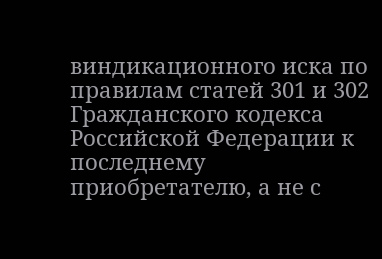виндикационного иска по правилам статей 301 и 302 Гражданского кодекса Российской Федерации к последнему приобретателю, а не с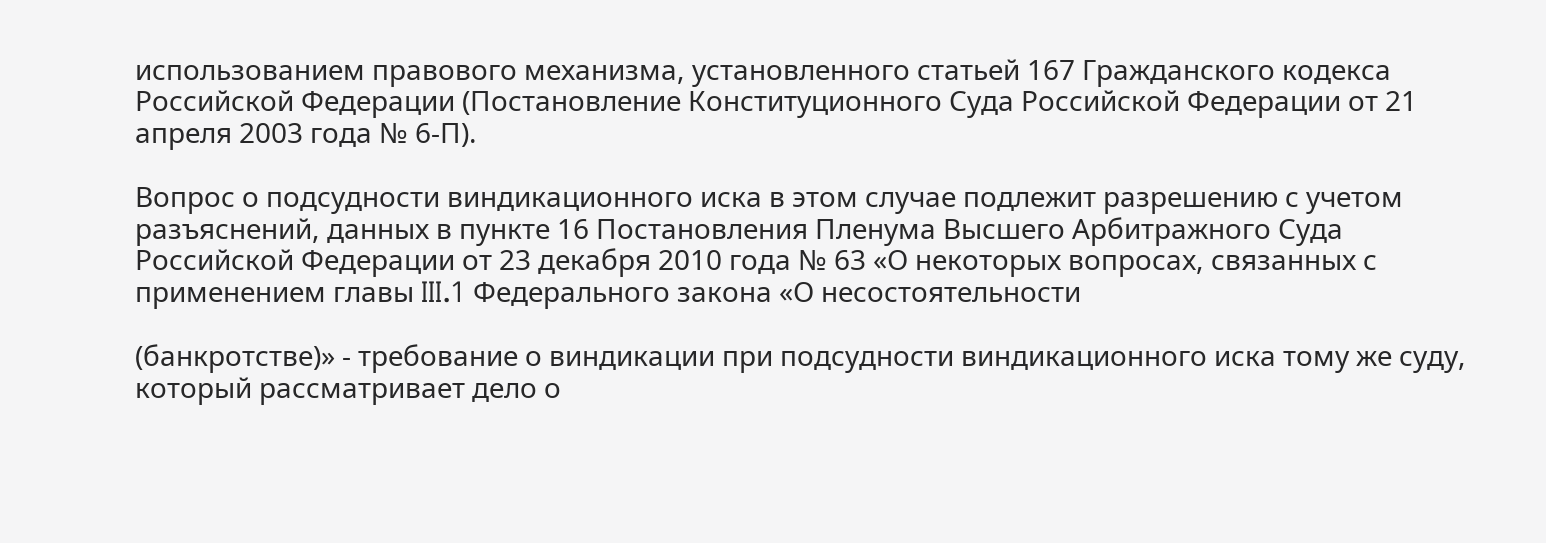использованием правового механизма, установленного статьей 167 Гражданского кодекса Российской Федерации (Постановление Конституционного Суда Российской Федерации от 21 апреля 2003 года № 6-П).

Вопрос о подсудности виндикационного иска в этом случае подлежит разрешению с учетом разъяснений, данных в пункте 16 Постановления Пленума Высшего Арбитражного Суда Российской Федерации от 23 декабря 2010 года № 63 «О некоторых вопросах, связанных с применением главы III.1 Федерального закона «О несостоятельности

(банкротстве)» - требование о виндикации при подсудности виндикационного иска тому же суду, который рассматривает дело о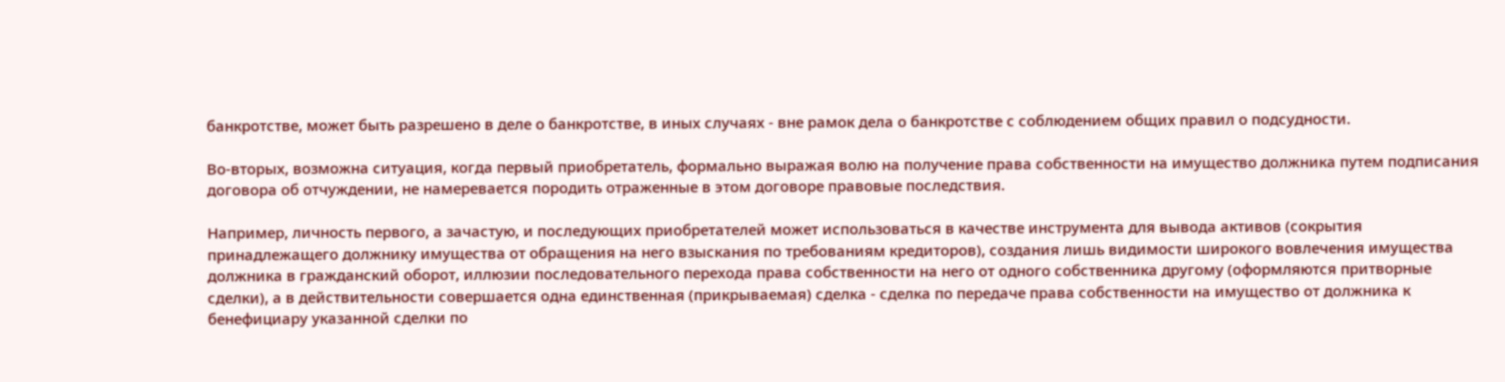банкротстве, может быть разрешено в деле о банкротстве, в иных случаях - вне рамок дела о банкротстве с соблюдением общих правил о подсудности.

Во-вторых, возможна ситуация, когда первый приобретатель, формально выражая волю на получение права собственности на имущество должника путем подписания договора об отчуждении, не намеревается породить отраженные в этом договоре правовые последствия.

Например, личность первого, а зачастую, и последующих приобретателей может использоваться в качестве инструмента для вывода активов (сокрытия принадлежащего должнику имущества от обращения на него взыскания по требованиям кредиторов), создания лишь видимости широкого вовлечения имущества должника в гражданский оборот, иллюзии последовательного перехода права собственности на него от одного собственника другому (оформляются притворные сделки), а в действительности совершается одна единственная (прикрываемая) сделка - сделка по передаче права собственности на имущество от должника к бенефициару указанной сделки по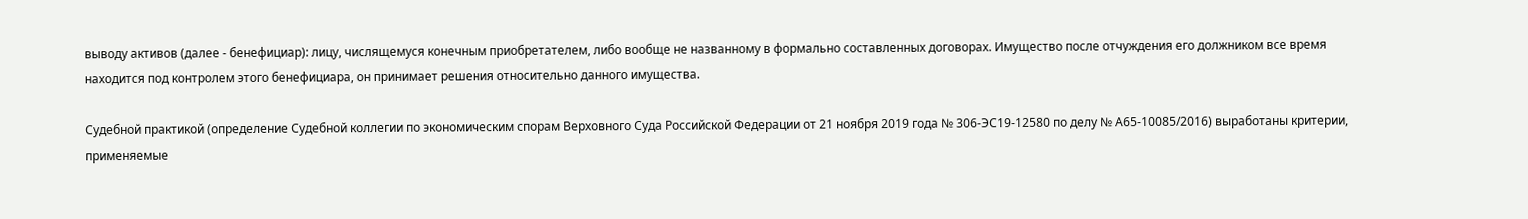выводу активов (далее - бенефициар): лицу, числящемуся конечным приобретателем, либо вообще не названному в формально составленных договорах. Имущество после отчуждения его должником все время находится под контролем этого бенефициара, он принимает решения относительно данного имущества.

Судебной практикой (определение Судебной коллегии по экономическим спорам Верховного Суда Российской Федерации от 21 ноября 2019 года № 306-ЭС19-12580 по делу № А65-10085/2016) выработаны критерии, применяемые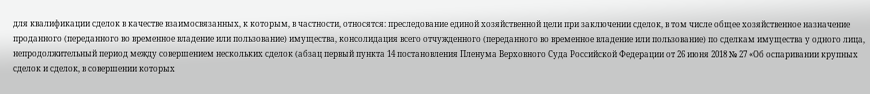для квалификации сделок в качестве взаимосвязанных, к которым, в частности, относятся: преследование единой хозяйственной цели при заключении сделок, в том числе общее хозяйственное назначение проданного (переданного во временное владение или пользование) имущества, консолидация всего отчужденного (переданного во временное владение или пользование) по сделкам имущества у одного лица, непродолжительный период между совершением нескольких сделок (абзац первый пункта 14 постановления Пленума Верховного Суда Российской Федерации от 26 июня 2018 № 27 «Об оспаривании крупных сделок и сделок, в совершении которых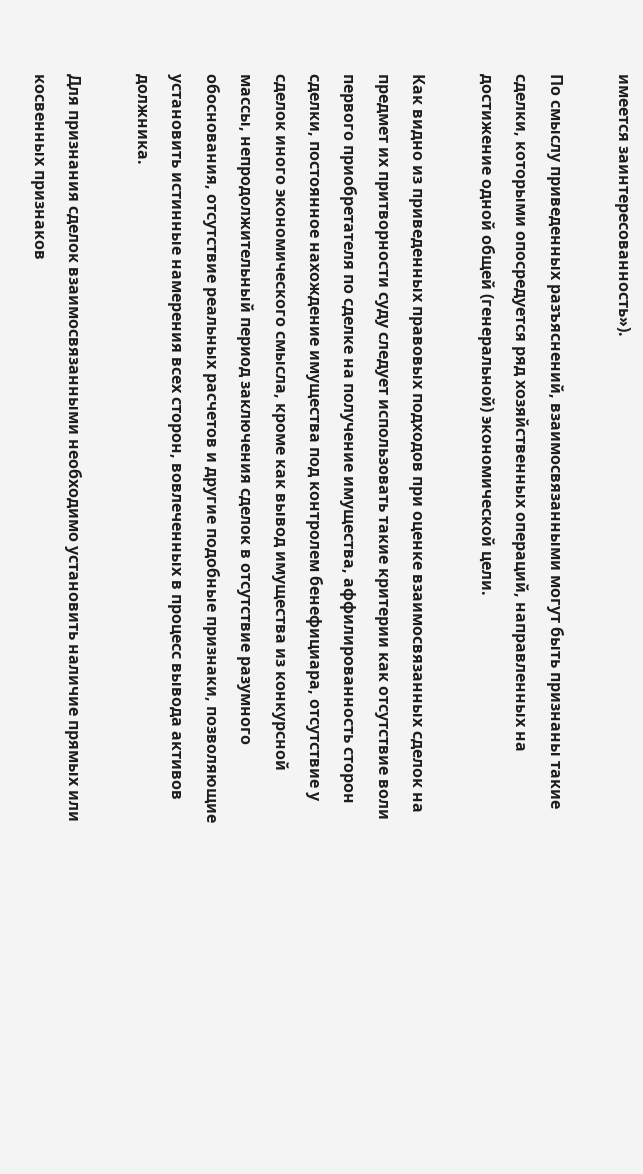имеется заинтересованность»).

По смыслу приведенных разъяснений, взаимосвязанными могут быть признаны такие сделки, которыми опосредуется ряд хозяйственных операций, направленных на достижение одной общей (генеральной) экономической цели.

Как видно из приведенных правовых подходов при оценке взаимосвязанных сделок на предмет их притворности суду следует использовать такие критерии как отсутствие воли первого приобретателя по сделке на получение имущества, аффилированность сторон сделки, постоянное нахождение имущества под контролем бенефициара, отсутствие у сделок иного экономического смысла, кроме как вывод имущества из конкурсной массы, непродолжительный период заключения сделок в отсутствие разумного обоснования, отсутствие реальных расчетов и другие подобные признаки, позволяющие установить истинные намерения всех сторон, вовлеченных в процесс вывода активов должника.

Для признания сделок взаимосвязанными необходимо установить наличие прямых или косвенных признаков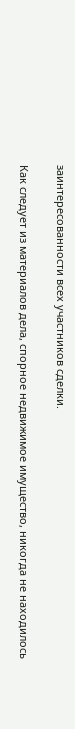заинтересованности всех участников сделки.

Как следует из материалов дела, спорное недвижимое имущество, никогда не находилось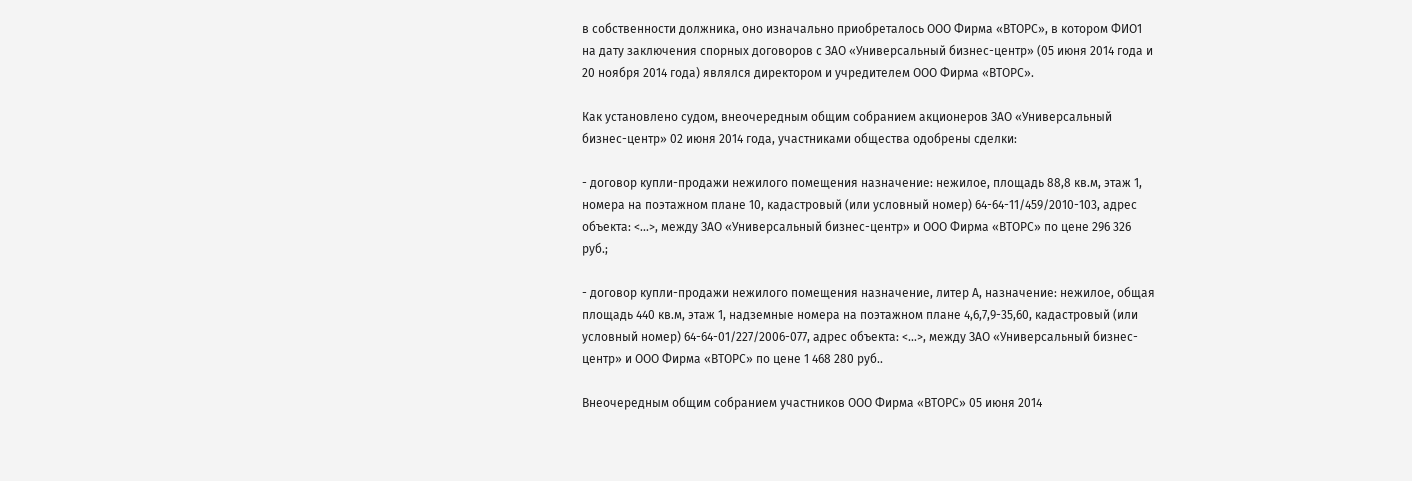в собственности должника, оно изначально приобреталось ООО Фирма «ВТОРС», в котором ФИО1 на дату заключения спорных договоров с ЗАО «Универсальный бизнес-центр» (05 июня 2014 года и 20 ноября 2014 года) являлся директором и учредителем ООО Фирма «ВТОРС».

Как установлено судом, внеочередным общим собранием акционеров ЗАО «Универсальный бизнес-центр» 02 июня 2014 года, участниками общества одобрены сделки:

- договор купли-продажи нежилого помещения назначение: нежилое, площадь 88,8 кв.м, этаж 1, номера на поэтажном плане 10, кадастровый (или условный номер) 64-64-11/459/2010-103, адрес объекта: <...>, между ЗАО «Универсальный бизнес-центр» и ООО Фирма «ВТОРС» по цене 296 326 руб.;

- договор купли-продажи нежилого помещения назначение, литер А, назначение: нежилое, общая площадь 440 кв.м, этаж 1, надземные номера на поэтажном плане 4,6,7,9-35,60, кадастровый (или условный номер) 64-64-01/227/2006-077, адрес объекта: <...>, между ЗАО «Универсальный бизнес-центр» и ООО Фирма «ВТОРС» по цене 1 468 280 руб..

Внеочередным общим собранием участников ООО Фирма «ВТОРС» 05 июня 2014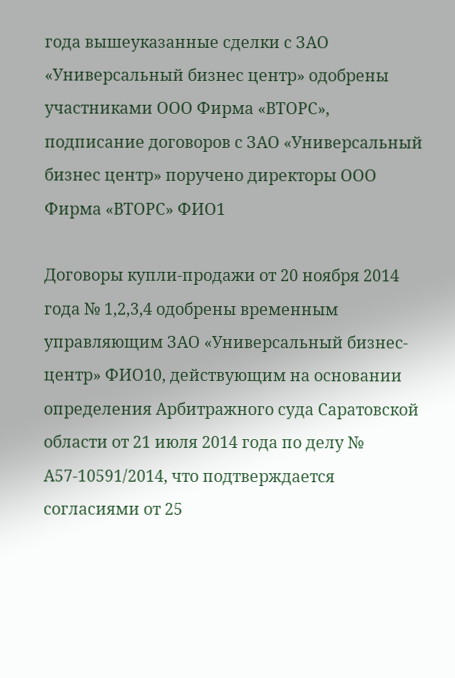года вышеуказанные сделки с ЗАО «Универсальный бизнес центр» одобрены участниками ООО Фирма «ВТОРС», подписание договоров с ЗАО «Универсальный бизнес центр» поручено директоры ООО Фирма «ВТОРС» ФИО1

Договоры купли-продажи от 20 ноября 2014 года № 1,2,3,4 одобрены временным управляющим ЗАО «Универсальный бизнес-центр» ФИО10, действующим на основании определения Арбитражного суда Саратовской области от 21 июля 2014 года по делу № А57-10591/2014, что подтверждается согласиями от 25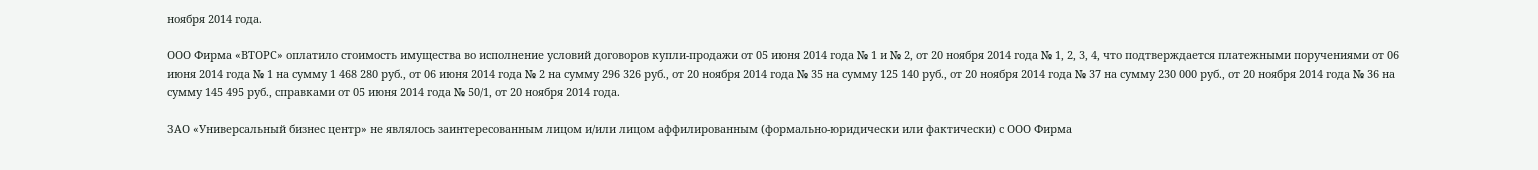ноября 2014 года.

ООО Фирма «ВТОРС» оплатило стоимость имущества во исполнение условий договоров купли-продажи от 05 июня 2014 года № 1 и № 2, от 20 ноября 2014 года № 1, 2, 3, 4, что подтверждается платежными поручениями от 06 июня 2014 года № 1 на сумму 1 468 280 руб., от 06 июня 2014 года № 2 на сумму 296 326 руб., от 20 ноября 2014 года № 35 на сумму 125 140 руб., от 20 ноября 2014 года № 37 на сумму 230 000 руб., от 20 ноября 2014 года № 36 на сумму 145 495 руб., справками от 05 июня 2014 года № 50/1, от 20 ноября 2014 года.

ЗАО «Универсальный бизнес центр» не являлось заинтересованным лицом и/или лицом аффилированным (формально-юридически или фактически) с ООО Фирма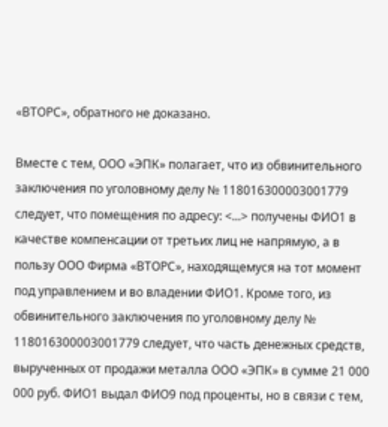«ВТОРС», обратного не доказано.

Вместе с тем, ООО «ЭПК» полагает, что из обвинительного заключения по уголовному делу № 118016300003001779 следует, что помещения по адресу: <...> получены ФИО1 в качестве компенсации от третьих лиц не напрямую, а в пользу ООО Фирма «ВТОРС», находящемуся на тот момент под управлением и во владении ФИО1. Кроме того, из обвинительного заключения по уголовному делу № 118016300003001779 следует, что часть денежных средств, вырученных от продажи металла ООО «ЭПК» в сумме 21 000 000 руб. ФИО1 выдал ФИО9 под проценты, но в связи с тем,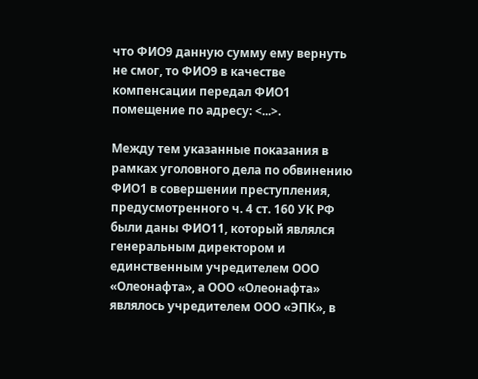что ФИО9 данную сумму ему вернуть не смог, то ФИО9 в качестве компенсации передал ФИО1 помещение по адресу: <...>.

Между тем указанные показания в рамках уголовного дела по обвинению ФИО1 в совершении преступления, предусмотренного ч. 4 ст. 160 УК РФ были даны ФИО11, который являлся генеральным директором и единственным учредителем ООО «Олеонафта», а ООО «Олеонафта» являлось учредителем ООО «ЭПК», в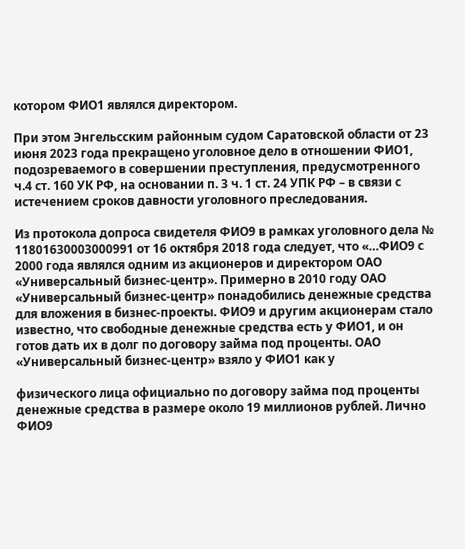котором ФИО1 являлся директором.

При этом Энгельсским районным судом Саратовской области от 23 июня 2023 года прекращено уголовное дело в отношении ФИО1, подозреваемого в совершении преступления, предусмотренного ч.4 ст. 160 УК РФ, на основании п. 3 ч. 1 ст. 24 УПК РФ – в связи с истечением сроков давности уголовного преследования.

Из протокола допроса свидетеля ФИО9 в рамках уголовного дела № 11801630003000991 от 16 октября 2018 года следует, что «…ФИО9 с 2000 года являлся одним из акционеров и директором ОАО «Универсальный бизнес-центр». Примерно в 2010 году ОАО «Универсальный бизнес-центр» понадобились денежные средства для вложения в бизнес-проекты. ФИО9 и другим акционерам стало известно, что свободные денежные средства есть у ФИО1, и он готов дать их в долг по договору займа под проценты. ОАО «Универсальный бизнес-центр» взяло у ФИО1 как у

физического лица официально по договору займа под проценты денежные средства в размере около 19 миллионов рублей. Лично ФИО9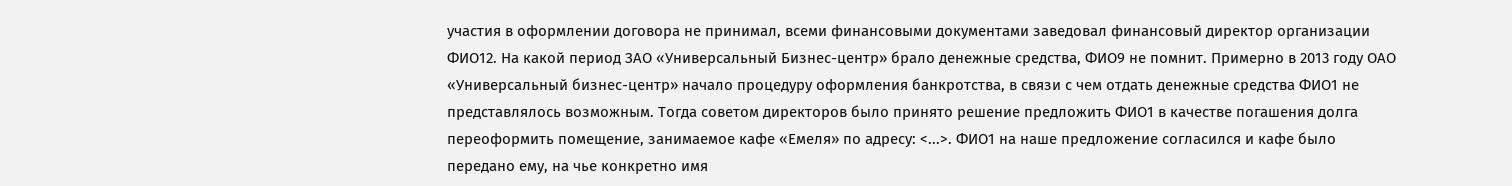участия в оформлении договора не принимал, всеми финансовыми документами заведовал финансовый директор организации ФИО12. На какой период ЗАО «Универсальный Бизнес-центр» брало денежные средства, ФИО9 не помнит. Примерно в 2013 году ОАО «Универсальный бизнес-центр» начало процедуру оформления банкротства, в связи с чем отдать денежные средства ФИО1 не представлялось возможным. Тогда советом директоров было принято решение предложить ФИО1 в качестве погашения долга переоформить помещение, занимаемое кафе «Емеля» по адресу: <...>. ФИО1 на наше предложение согласился и кафе было передано ему, на чье конкретно имя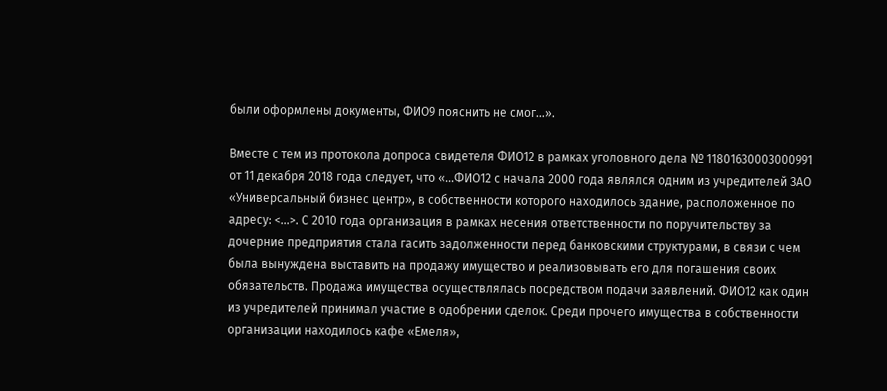были оформлены документы, ФИО9 пояснить не смог…».

Вместе с тем из протокола допроса свидетеля ФИО12 в рамках уголовного дела № 11801630003000991 от 11 декабря 2018 года следует, что «…ФИО12 с начала 2000 года являлся одним из учредителей ЗАО «Универсальный бизнес центр», в собственности которого находилось здание, расположенное по адресу: <...>. С 2010 года организация в рамках несения ответственности по поручительству за дочерние предприятия стала гасить задолженности перед банковскими структурами, в связи с чем была вынуждена выставить на продажу имущество и реализовывать его для погашения своих обязательств. Продажа имущества осуществлялась посредством подачи заявлений. ФИО12 как один из учредителей принимал участие в одобрении сделок. Среди прочего имущества в собственности организации находилось кафе «Емеля»,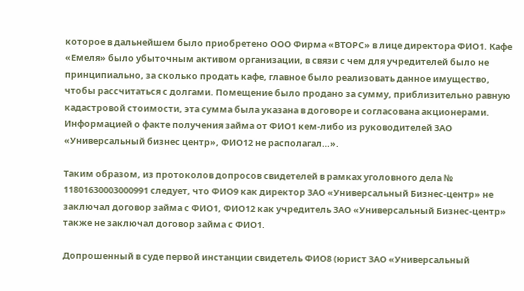которое в дальнейшем было приобретено ООО Фирма «ВТОРС» в лице директора ФИО1. Кафе «Емеля» было убыточным активом организации, в связи с чем для учредителей было не принципиально, за сколько продать кафе, главное было реализовать данное имущество, чтобы рассчитаться с долгами. Помещение было продано за сумму, приблизительно равную кадастровой стоимости, эта сумма была указана в договоре и согласована акционерами. Информацией о факте получения займа от ФИО1 кем-либо из руководителей ЗАО «Универсальный бизнес центр», ФИО12 не располагал…».

Таким образом, из протоколов допросов свидетелей в рамках уголовного дела № 11801630003000991 следует, что ФИО9 как директор ЗАО «Универсальный Бизнес-центр» не заключал договор займа с ФИО1, ФИО12 как учредитель ЗАО «Универсальный Бизнес-центр» также не заключал договор займа с ФИО1.

Допрошенный в суде первой инстанции свидетель ФИО8 (юрист ЗАО «Универсальный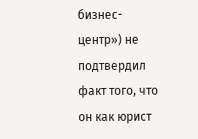бизнес-центр») не подтвердил факт того, что он как юрист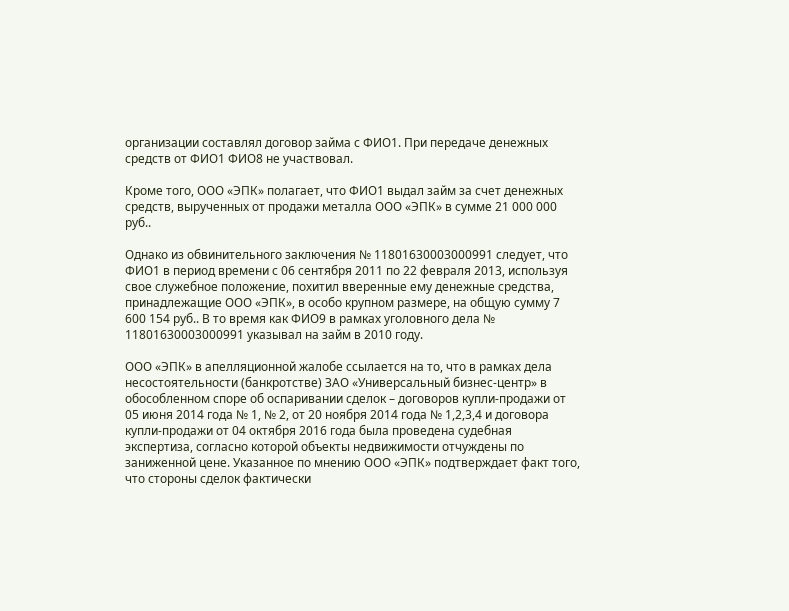организации составлял договор займа с ФИО1. При передаче денежных средств от ФИО1 ФИО8 не участвовал.

Кроме того, ООО «ЭПК» полагает, что ФИО1 выдал займ за счет денежных средств, вырученных от продажи металла ООО «ЭПК» в сумме 21 000 000 руб..

Однако из обвинительного заключения № 11801630003000991 следует, что ФИО1 в период времени с 06 сентября 2011 по 22 февраля 2013, используя свое служебное положение, похитил вверенные ему денежные средства, принадлежащие ООО «ЭПК», в особо крупном размере, на общую сумму 7 600 154 руб.. В то время как ФИО9 в рамках уголовного дела № 11801630003000991 указывал на займ в 2010 году.

ООО «ЭПК» в апелляционной жалобе ссылается на то, что в рамках дела несостоятельности (банкротстве) ЗАО «Универсальный бизнес-центр» в обособленном споре об оспаривании сделок – договоров купли-продажи от 05 июня 2014 года № 1, № 2, от 20 ноября 2014 года № 1,2,3,4 и договора купли-продажи от 04 октября 2016 года была проведена судебная экспертиза, согласно которой объекты недвижимости отчуждены по заниженной цене. Указанное по мнению ООО «ЭПК» подтверждает факт того, что стороны сделок фактически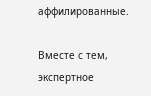аффилированные.

Вместе с тем, экспертное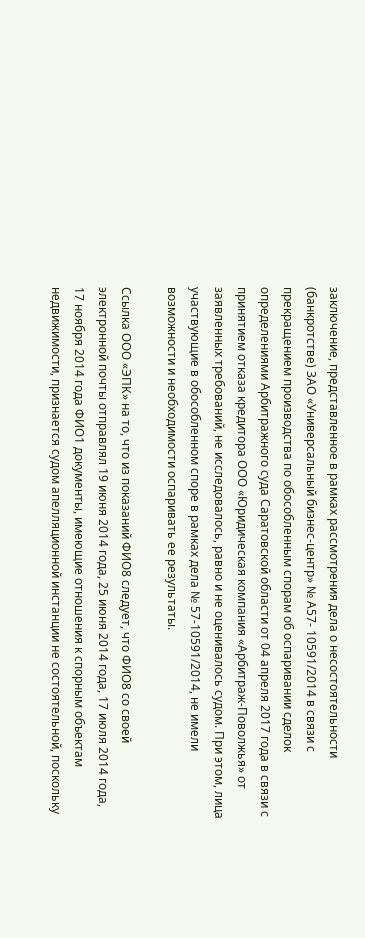заключение, представленное в рамках рассмотрения дела о несостоятельности (банкротстве) ЗАО «Универсальный бизнес-центр» № А57- 10591/2014 в связи с прекращением производства по обособленным спорам об оспаривании сделок определениями Арбитражного суда Саратовской области от 04 апреля 2017 года в связи с принятием отказа кредитора ООО «Юридическая компания «Арбитраж-Поволжья» от заявленных требований, не исследовалось, равно и не оценивалось судом. При этом, лица участвующие в обособленном споре в рамках дела № 57-10591/2014, не имели возможности и необходимости оспаривать ее результаты.

Ссылка ООО «ЭПК» на то, что из показаний ФИО8 следует, что ФИО8 со своей электронной почты отправлял 19 июня 2014 года, 25 июня 2014 года, 17 июля 2014 года, 17 ноября 2014 года ФИО1 документы, имеющие отношения к спорным объектам недвижимости, признается судом апелляционной инстанции не состоятельной, поскольку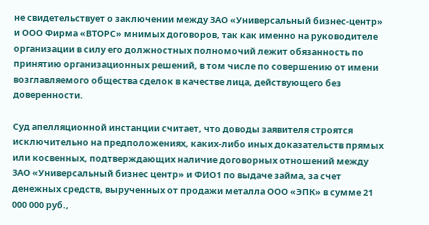не свидетельствует о заключении между ЗАО «Универсальный бизнес-центр» и ООО Фирма «ВТОРС» мнимых договоров, так как именно на руководителе организации в силу его должностных полномочий лежит обязанность по принятию организационных решений, в том числе по совершению от имени возглавляемого общества сделок в качестве лица, действующего без доверенности.

Суд апелляционной инстанции считает, что доводы заявителя строятся исключительно на предположениях, каких-либо иных доказательств прямых или косвенных, подтверждающих наличие договорных отношений между ЗАО «Универсальный бизнес центр» и ФИО1 по выдаче займа, за счет денежных средств, вырученных от продажи металла ООО «ЭПК» в сумме 21 000 000 руб.,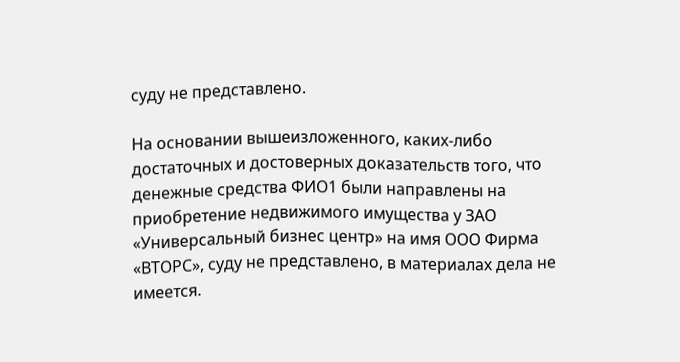суду не представлено.

На основании вышеизложенного, каких-либо достаточных и достоверных доказательств того, что денежные средства ФИО1 были направлены на приобретение недвижимого имущества у ЗАО «Универсальный бизнес центр» на имя ООО Фирма «ВТОРС», суду не представлено, в материалах дела не имеется.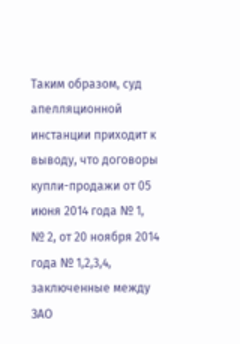Таким образом, суд апелляционной инстанции приходит к выводу, что договоры купли-продажи от 05 июня 2014 года № 1, № 2, от 20 ноября 2014 года № 1,2,3,4, заключенные между ЗАО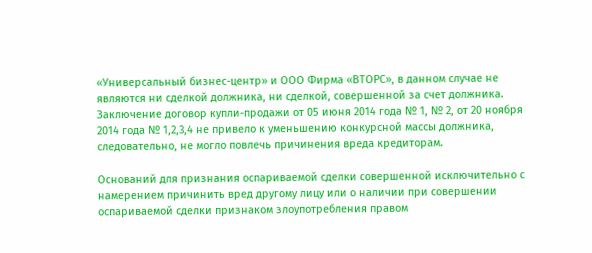«Универсальный бизнес-центр» и ООО Фирма «ВТОРС», в данном случае не являются ни сделкой должника, ни сделкой, совершенной за счет должника. Заключение договор купли-продажи от 05 июня 2014 года № 1, № 2, от 20 ноября 2014 года № 1,2,3,4 не привело к уменьшению конкурсной массы должника, следовательно, не могло повлечь причинения вреда кредиторам.

Оснований для признания оспариваемой сделки совершенной исключительно с намерением причинить вред другому лицу или о наличии при совершении оспариваемой сделки признаком злоупотребления правом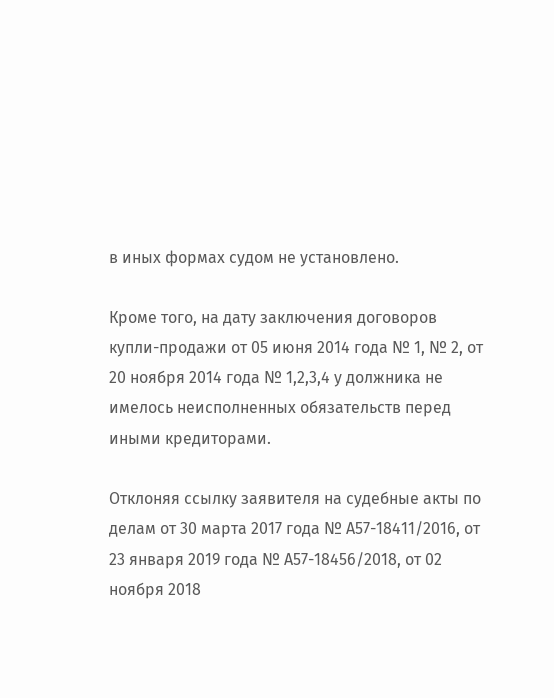в иных формах судом не установлено.

Кроме того, на дату заключения договоров купли-продажи от 05 июня 2014 года № 1, № 2, от 20 ноября 2014 года № 1,2,3,4 у должника не имелось неисполненных обязательств перед иными кредиторами.

Отклоняя ссылку заявителя на судебные акты по делам от 30 марта 2017 года № А57-18411/2016, от 23 января 2019 года № А57-18456/2018, от 02 ноября 2018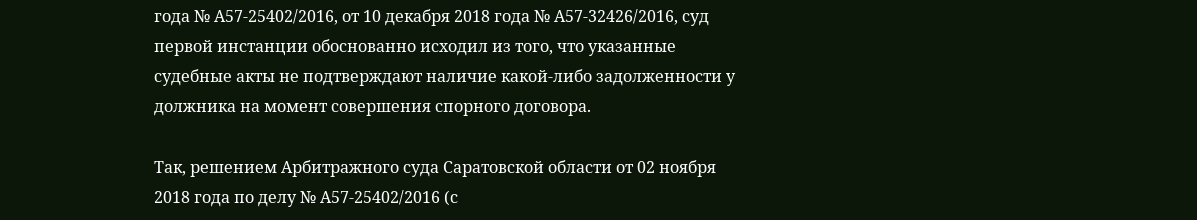года № А57-25402/2016, от 10 декабря 2018 года № А57-32426/2016, суд первой инстанции обоснованно исходил из того, что указанные судебные акты не подтверждают наличие какой-либо задолженности у должника на момент совершения спорного договора.

Так, решением Арбитражного суда Саратовской области от 02 ноября 2018 года по делу № А57-25402/2016 (с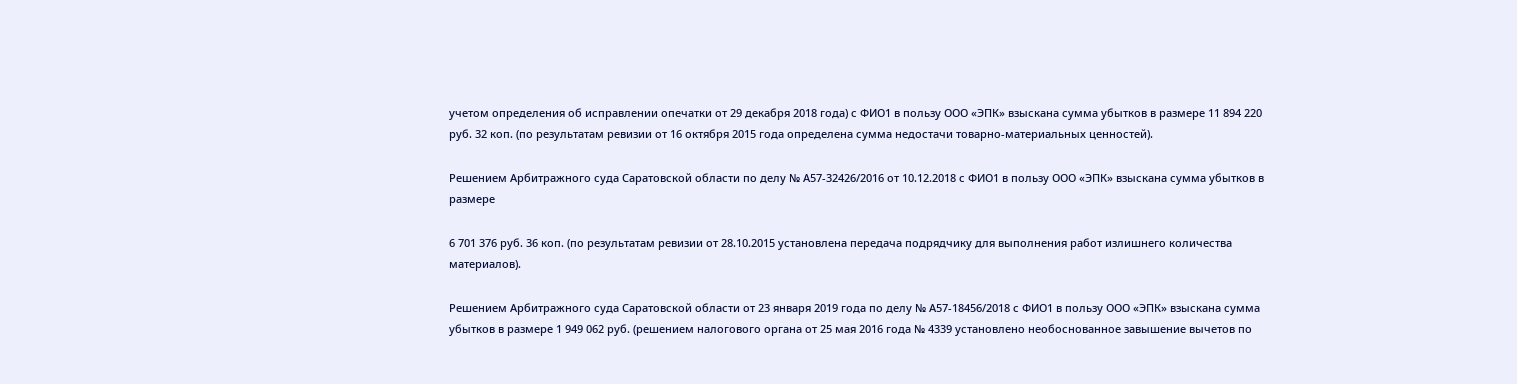учетом определения об исправлении опечатки от 29 декабря 2018 года) с ФИО1 в пользу ООО «ЭПК» взыскана сумма убытков в размере 11 894 220 руб. 32 коп. (по результатам ревизии от 16 октября 2015 года определена сумма недостачи товарно-материальных ценностей).

Решением Арбитражного суда Саратовской области по делу № А57-32426/2016 от 10.12.2018 с ФИО1 в пользу ООО «ЭПК» взыскана сумма убытков в размере

6 701 376 руб. 36 коп. (по результатам ревизии от 28.10.2015 установлена передача подрядчику для выполнения работ излишнего количества материалов).

Решением Арбитражного суда Саратовской области от 23 января 2019 года по делу № А57-18456/2018 с ФИО1 в пользу ООО «ЭПК» взыскана сумма убытков в размере 1 949 062 руб. (решением налогового органа от 25 мая 2016 года № 4339 установлено необоснованное завышение вычетов по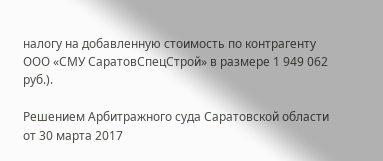налогу на добавленную стоимость по контрагенту ООО «СМУ СаратовСпецСтрой» в размере 1 949 062 руб.).

Решением Арбитражного суда Саратовской области от 30 марта 2017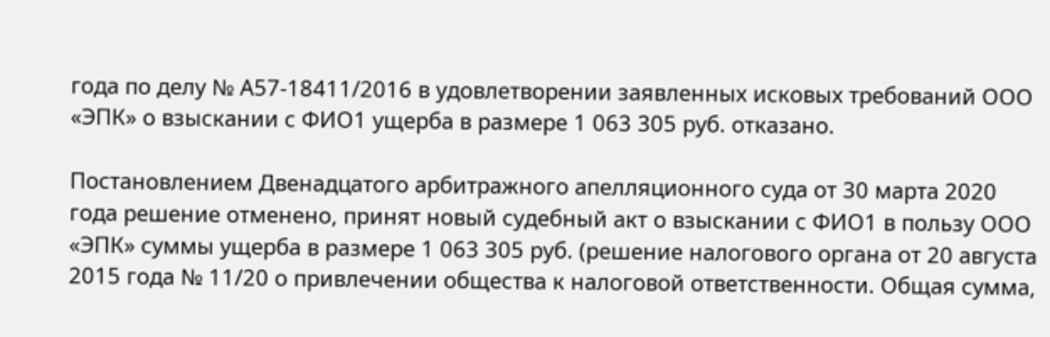года по делу № А57-18411/2016 в удовлетворении заявленных исковых требований ООО «ЭПК» о взыскании с ФИО1 ущерба в размере 1 063 305 руб. отказано.

Постановлением Двенадцатого арбитражного апелляционного суда от 30 марта 2020 года решение отменено, принят новый судебный акт о взыскании с ФИО1 в пользу ООО «ЭПК» суммы ущерба в размере 1 063 305 руб. (решение налогового органа от 20 августа 2015 года № 11/20 о привлечении общества к налоговой ответственности. Общая сумма,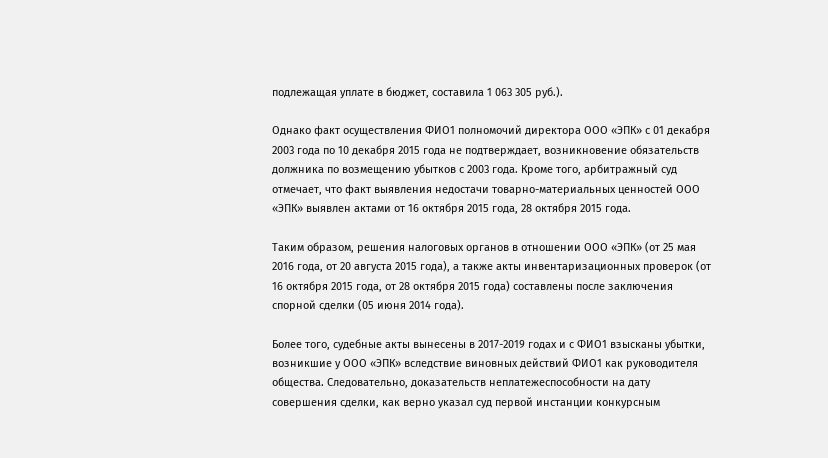подлежащая уплате в бюджет, составила 1 063 305 руб.).

Однако факт осуществления ФИО1 полномочий директора ООО «ЭПК» с 01 декабря 2003 года по 10 декабря 2015 года не подтверждает, возникновение обязательств должника по возмещению убытков с 2003 года. Кроме того, арбитражный суд отмечает, что факт выявления недостачи товарно-материальных ценностей ООО «ЭПК» выявлен актами от 16 октября 2015 года, 28 октября 2015 года.

Таким образом, решения налоговых органов в отношении ООО «ЭПК» (от 25 мая 2016 года, от 20 августа 2015 года), а также акты инвентаризационных проверок (от 16 октября 2015 года, от 28 октября 2015 года) составлены после заключения спорной сделки (05 июня 2014 года).

Более того, судебные акты вынесены в 2017-2019 годах и с ФИО1 взысканы убытки, возникшие у ООО «ЭПК» вследствие виновных действий ФИО1 как руководителя общества. Следовательно, доказательств неплатежеспособности на дату совершения сделки, как верно указал суд первой инстанции конкурсным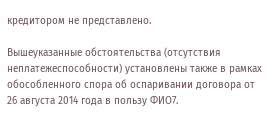кредитором не представлено.

Вышеуказанные обстоятельства (отсутствия неплатежеспособности) установлены также в рамках обособленного спора об оспаривании договора от 26 августа 2014 года в пользу ФИО7.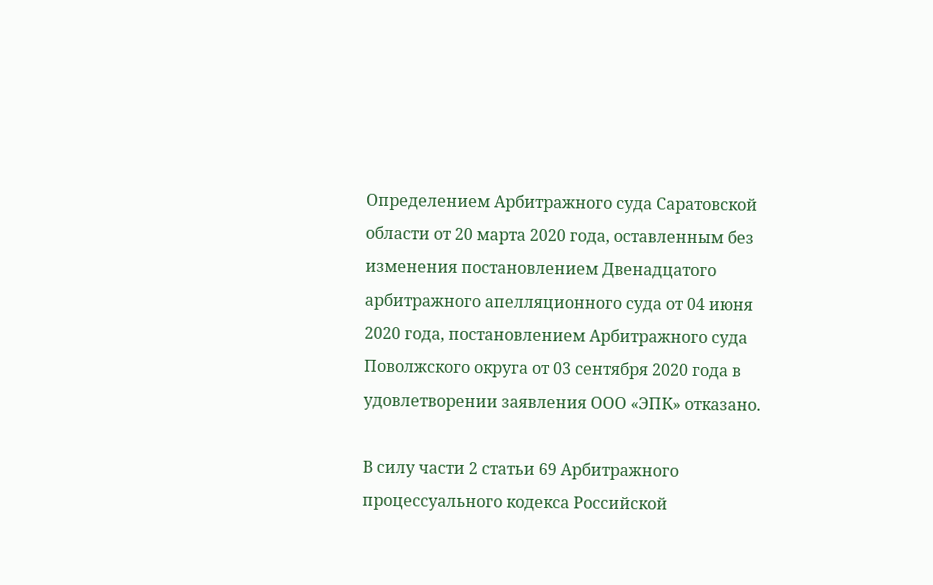Определением Арбитражного суда Саратовской области от 20 марта 2020 года, оставленным без изменения постановлением Двенадцатого арбитражного апелляционного суда от 04 июня 2020 года, постановлением Арбитражного суда Поволжского округа от 03 сентября 2020 года в удовлетворении заявления ООО «ЭПК» отказано.

В силу части 2 статьи 69 Арбитражного процессуального кодекса Российской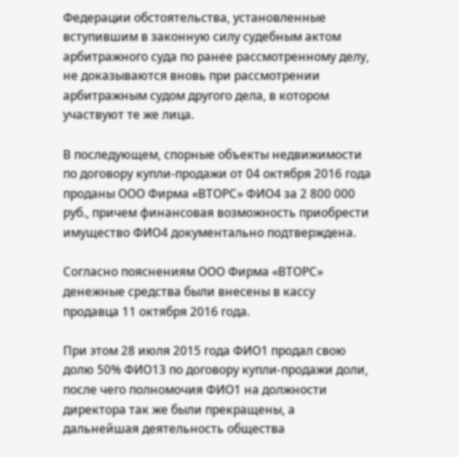Федерации обстоятельства, установленные вступившим в законную силу судебным актом арбитражного суда по ранее рассмотренному делу, не доказываются вновь при рассмотрении арбитражным судом другого дела, в котором участвуют те же лица.

В последующем, спорные объекты недвижимости по договору купли-продажи от 04 октября 2016 года проданы ООО Фирма «ВТОРС» ФИО4 за 2 800 000 руб., причем финансовая возможность приобрести имущество ФИО4 документально подтверждена.

Согласно пояснениям ООО Фирма «ВТОРС» денежные средства были внесены в кассу продавца 11 октября 2016 года.

При этом 28 июля 2015 года ФИО1 продал свою долю 50% ФИО13 по договору купли-продажи доли, после чего полномочия ФИО1 на должности директора так же были прекращены, а дальнейшая деятельность общества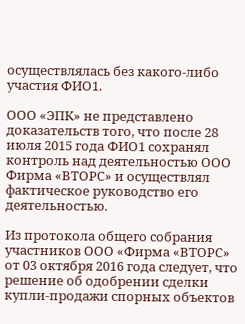осуществлялась без какого-либо участия ФИО1.

ООО «ЭПК» не представлено доказательств того, что после 28 июля 2015 года ФИО1 сохранял контроль над деятельностью ООО Фирма «ВТОРС» и осуществлял фактическое руководство его деятельностью.

Из протокола общего собрания участников ООО «Фирма «ВТОРС» от 03 октября 2016 года следует, что решение об одобрении сделки купли-продажи спорных объектов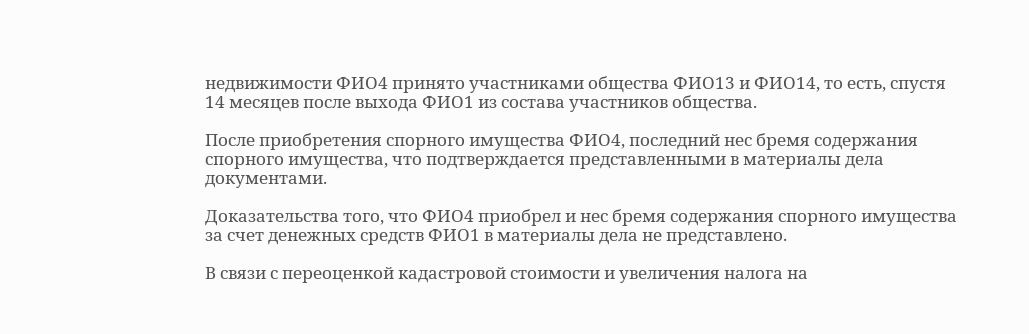недвижимости ФИО4 принято участниками общества ФИО13 и ФИО14, то есть, спустя 14 месяцев после выхода ФИО1 из состава участников общества.

После приобретения спорного имущества ФИО4, последний нес бремя содержания спорного имущества, что подтверждается представленными в материалы дела документами.

Доказательства того, что ФИО4 приобрел и нес бремя содержания спорного имущества за счет денежных средств ФИО1 в материалы дела не представлено.

В связи с переоценкой кадастровой стоимости и увеличения налога на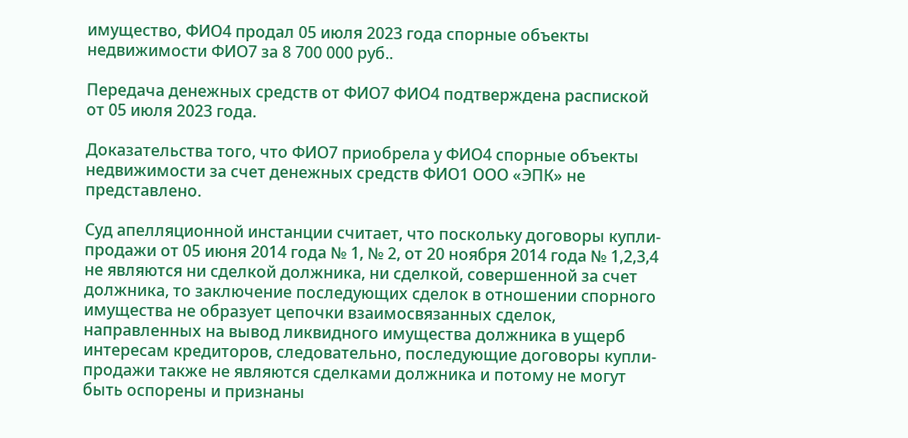имущество, ФИО4 продал 05 июля 2023 года спорные объекты недвижимости ФИО7 за 8 700 000 руб..

Передача денежных средств от ФИО7 ФИО4 подтверждена распиской от 05 июля 2023 года.

Доказательства того, что ФИО7 приобрела у ФИО4 спорные объекты недвижимости за счет денежных средств ФИО1 ООО «ЭПК» не представлено.

Суд апелляционной инстанции считает, что поскольку договоры купли-продажи от 05 июня 2014 года № 1, № 2, от 20 ноября 2014 года № 1,2,3,4 не являются ни сделкой должника, ни сделкой, совершенной за счет должника, то заключение последующих сделок в отношении спорного имущества не образует цепочки взаимосвязанных сделок, направленных на вывод ликвидного имущества должника в ущерб интересам кредиторов, следовательно, последующие договоры купли-продажи также не являются сделками должника и потому не могут быть оспорены и признаны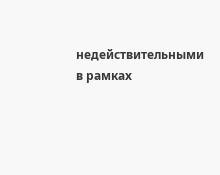недействительными в рамках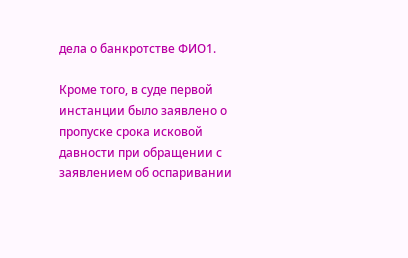дела о банкротстве ФИО1.

Кроме того, в суде первой инстанции было заявлено о пропуске срока исковой давности при обращении с заявлением об оспаривании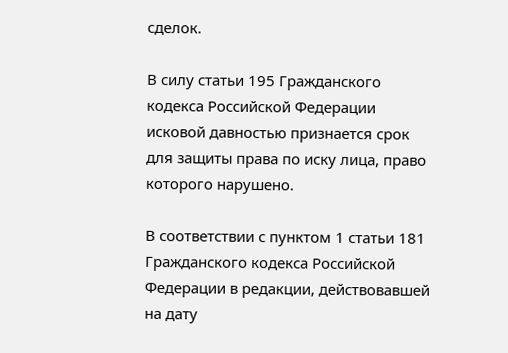сделок.

В силу статьи 195 Гражданского кодекса Российской Федерации исковой давностью признается срок для защиты права по иску лица, право которого нарушено.

В соответствии с пунктом 1 статьи 181 Гражданского кодекса Российской Федерации в редакции, действовавшей на дату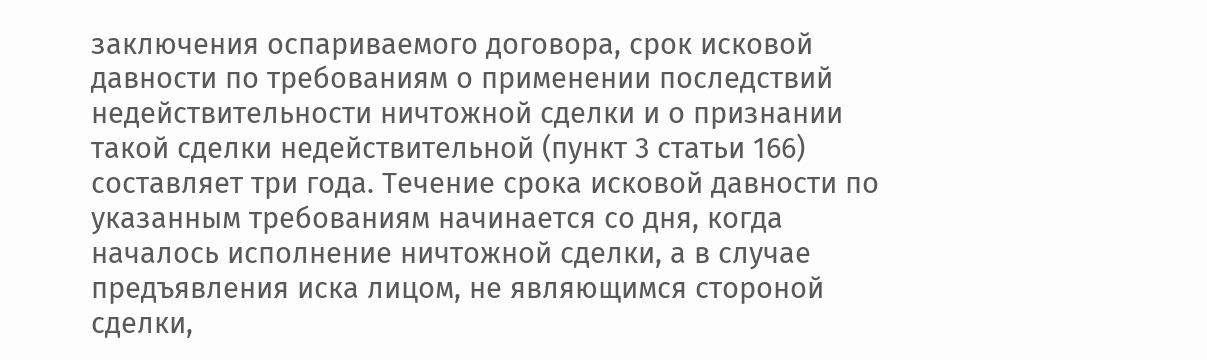заключения оспариваемого договора, срок исковой давности по требованиям о применении последствий недействительности ничтожной сделки и о признании такой сделки недействительной (пункт 3 статьи 166) составляет три года. Течение срока исковой давности по указанным требованиям начинается со дня, когда началось исполнение ничтожной сделки, а в случае предъявления иска лицом, не являющимся стороной сделки,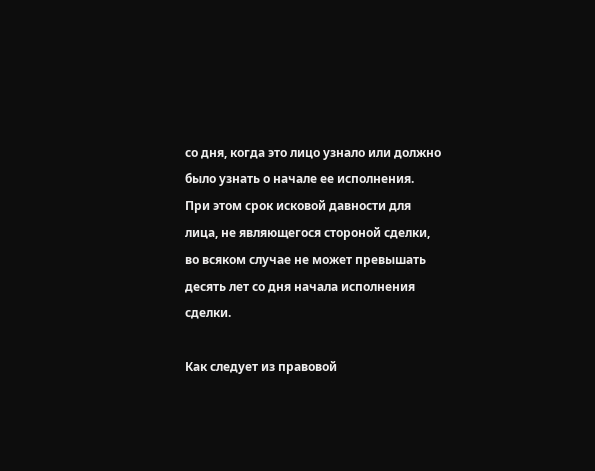со дня, когда это лицо узнало или должно было узнать о начале ее исполнения. При этом срок исковой давности для лица, не являющегося стороной сделки, во всяком случае не может превышать десять лет со дня начала исполнения сделки.

Как следует из правовой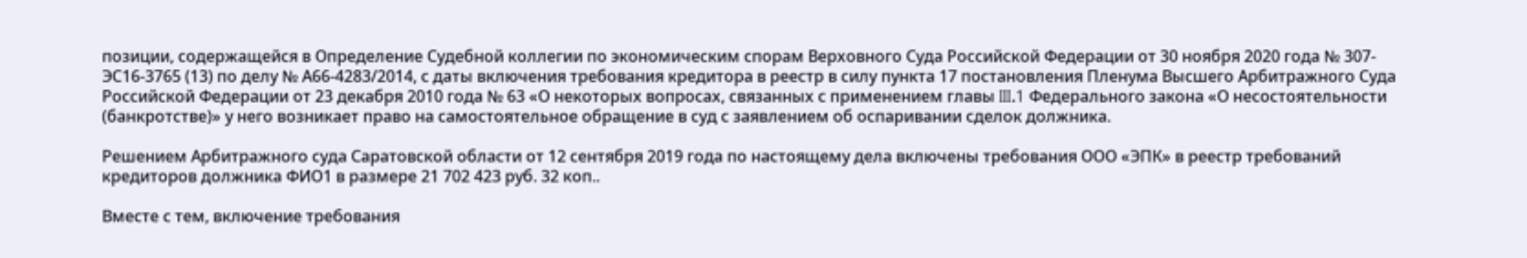позиции, содержащейся в Определение Судебной коллегии по экономическим спорам Верховного Суда Российской Федерации от 30 ноября 2020 года № 307-ЭС16-3765 (13) по делу № А66-4283/2014, с даты включения требования кредитора в реестр в силу пункта 17 постановления Пленума Высшего Арбитражного Суда Российской Федерации от 23 декабря 2010 года № 63 «О некоторых вопросах, связанных с применением главы III.1 Федерального закона «О несостоятельности (банкротстве)» у него возникает право на самостоятельное обращение в суд с заявлением об оспаривании сделок должника.

Решением Арбитражного суда Саратовской области от 12 сентября 2019 года по настоящему дела включены требования ООО «ЭПК» в реестр требований кредиторов должника ФИО1 в размере 21 702 423 руб. 32 коп..

Вместе с тем, включение требования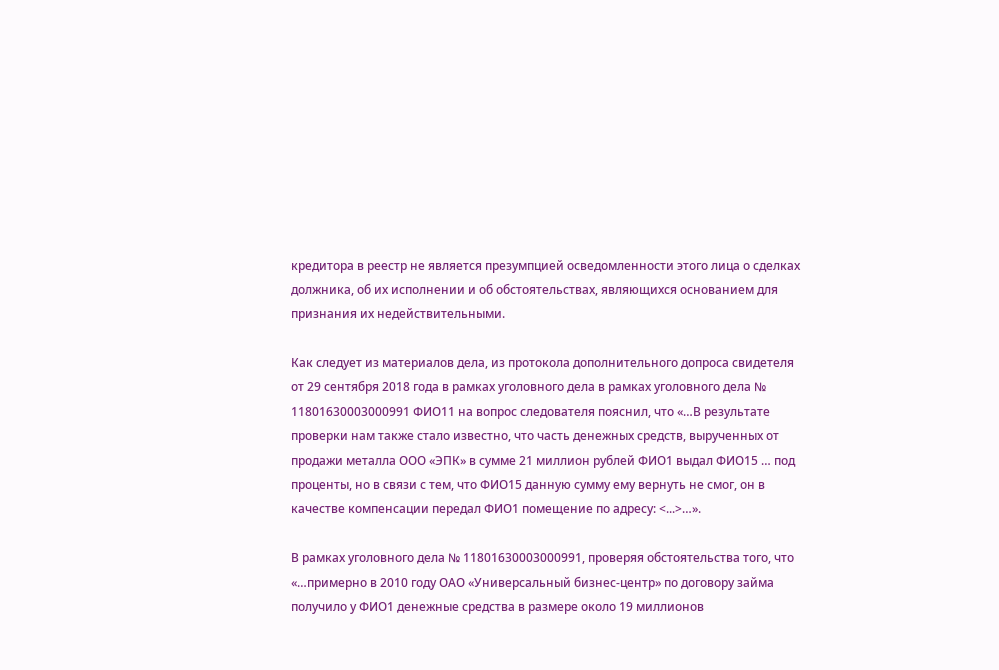кредитора в реестр не является презумпцией осведомленности этого лица о сделках должника, об их исполнении и об обстоятельствах, являющихся основанием для признания их недействительными.

Как следует из материалов дела, из протокола дополнительного допроса свидетеля от 29 сентября 2018 года в рамках уголовного дела в рамках уголовного дела № 11801630003000991 ФИО11 на вопрос следователя пояснил, что «…В результате проверки нам также стало известно, что часть денежных средств, вырученных от продажи металла ООО «ЭПК» в сумме 21 миллион рублей ФИО1 выдал ФИО15 … под проценты, но в связи с тем, что ФИО15 данную сумму ему вернуть не смог, он в качестве компенсации передал ФИО1 помещение по адресу: <...>…».

В рамках уголовного дела № 11801630003000991, проверяя обстоятельства того, что «…примерно в 2010 году ОАО «Универсальный бизнес-центр» по договору займа получило у ФИО1 денежные средства в размере около 19 миллионов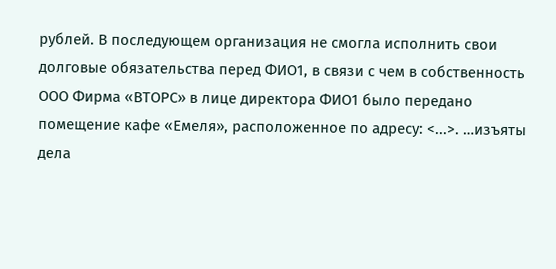рублей. В последующем организация не смогла исполнить свои долговые обязательства перед ФИО1, в связи с чем в собственность ООО Фирма «ВТОРС» в лице директора ФИО1 было передано помещение кафе «Емеля», расположенное по адресу: <...>. …изъяты дела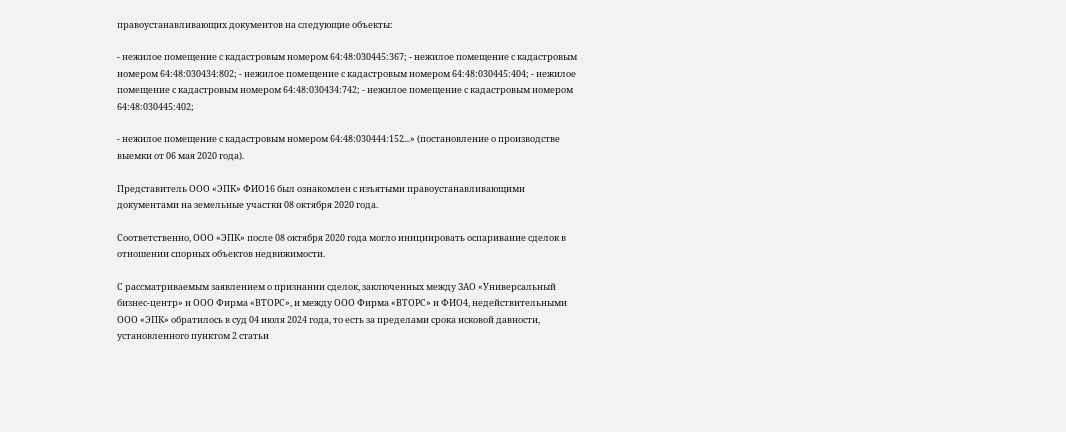правоустанавливающих документов на следующие объекты:

- нежилое помещение с кадастровым номером 64:48:030445:367; - нежилое помещение с кадастровым номером 64:48:030434:802; - нежилое помещение с кадастровым номером 64:48:030445:404; - нежилое помещение с кадастровым номером 64:48:030434:742; - нежилое помещение с кадастровым номером 64:48:030445:402;

- нежилое помещение с кадастровым номером 64:48:030444:152...» (постановление о производстве выемки от 06 мая 2020 года).

Представитель ООО «ЭПК» ФИО16 был ознакомлен с изъятыми правоустанавливающими документами на земельные участки 08 октября 2020 года.

Соответственно, ООО «ЭПК» после 08 октября 2020 года могло инициировать оспаривание сделок в отношении спорных объектов недвижимости.

С рассматриваемым заявлением о признании сделок, заключенных между ЗАО «Универсальный бизнес-центр» и ООО Фирма «ВТОРС», и между ООО Фирма «ВТОРС» и ФИО4, недействительными ООО «ЭПК» обратилось в суд 04 июля 2024 года, то есть за пределами срока исковой давности, установленного пунктом 2 статьи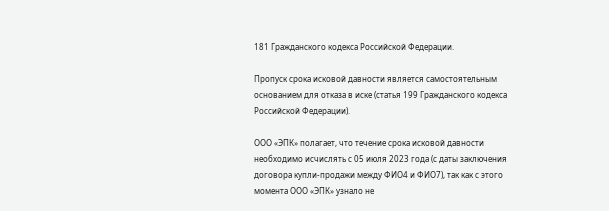181 Гражданского кодекса Российской Федерации.

Пропуск срока исковой давности является самостоятельным основанием для отказа в иске (статья 199 Гражданского кодекса Российской Федерации).

ООО «ЭПК» полагает, что течение срока исковой давности необходимо исчислять с 05 июля 2023 года (с даты заключения договора купли-продажи между ФИО4 и ФИО7), так как с этого момента ООО «ЭПК» узнало не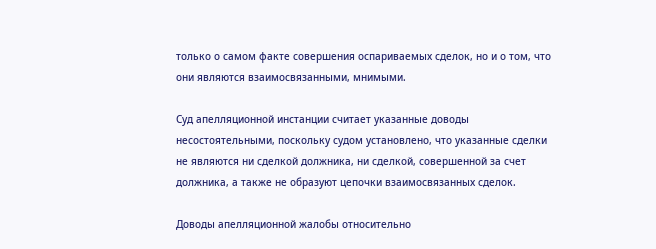только о самом факте совершения оспариваемых сделок, но и о том, что они являются взаимосвязанными, мнимыми.

Суд апелляционной инстанции считает указанные доводы несостоятельными, поскольку судом установлено, что указанные сделки не являются ни сделкой должника, ни сделкой, совершенной за счет должника, а также не образуют цепочки взаимосвязанных сделок.

Доводы апелляционной жалобы относительно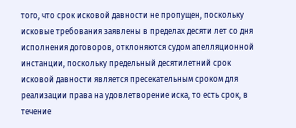того, что срок исковой давности не пропущен, поскольку исковые требования заявлены в пределах десяти лет со дня исполнения договоров, отклоняются судом апелляционной инстанции, поскольку предельный десятилетний срок исковой давности является пресекательным сроком для реализации права на удовлетворение иска, то есть срок, в течение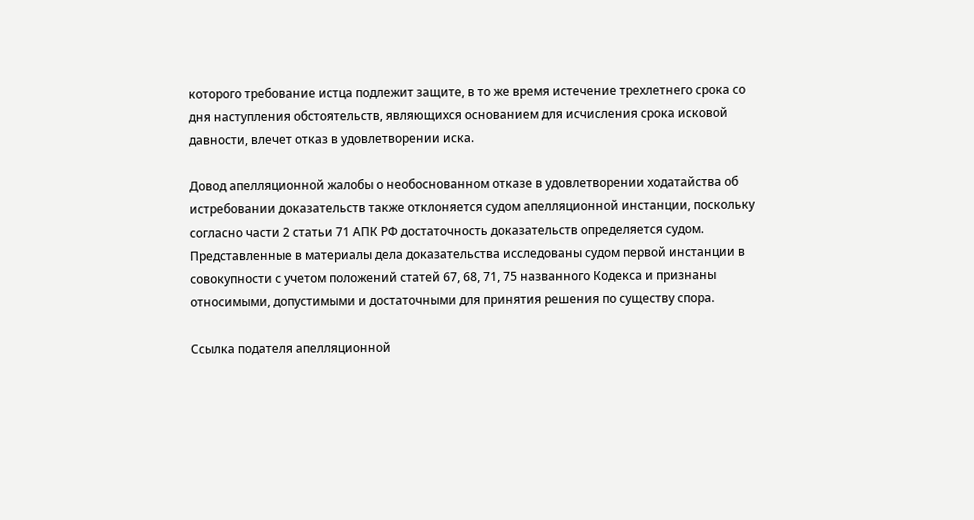которого требование истца подлежит защите, в то же время истечение трехлетнего срока со дня наступления обстоятельств, являющихся основанием для исчисления срока исковой давности, влечет отказ в удовлетворении иска.

Довод апелляционной жалобы о необоснованном отказе в удовлетворении ходатайства об истребовании доказательств также отклоняется судом апелляционной инстанции, поскольку согласно части 2 статьи 71 АПК РФ достаточность доказательств определяется судом. Представленные в материалы дела доказательства исследованы судом первой инстанции в совокупности с учетом положений статей 67, 68, 71, 75 названного Кодекса и признаны относимыми, допустимыми и достаточными для принятия решения по существу спора.

Ссылка подателя апелляционной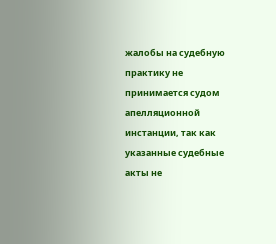жалобы на судебную практику не принимается судом апелляционной инстанции, так как указанные судебные акты не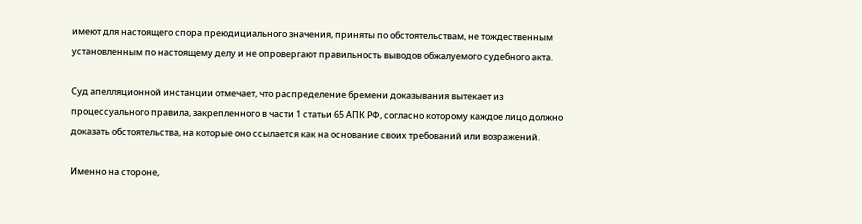имеют для настоящего спора преюдициального значения, приняты по обстоятельствам, не тождественным установленным по настоящему делу и не опровергают правильность выводов обжалуемого судебного акта.

Суд апелляционной инстанции отмечает, что распределение бремени доказывания вытекает из процессуального правила, закрепленного в части 1 статьи 65 АПК РФ, согласно которому каждое лицо должно доказать обстоятельства, на которые оно ссылается как на основание своих требований или возражений.

Именно на стороне,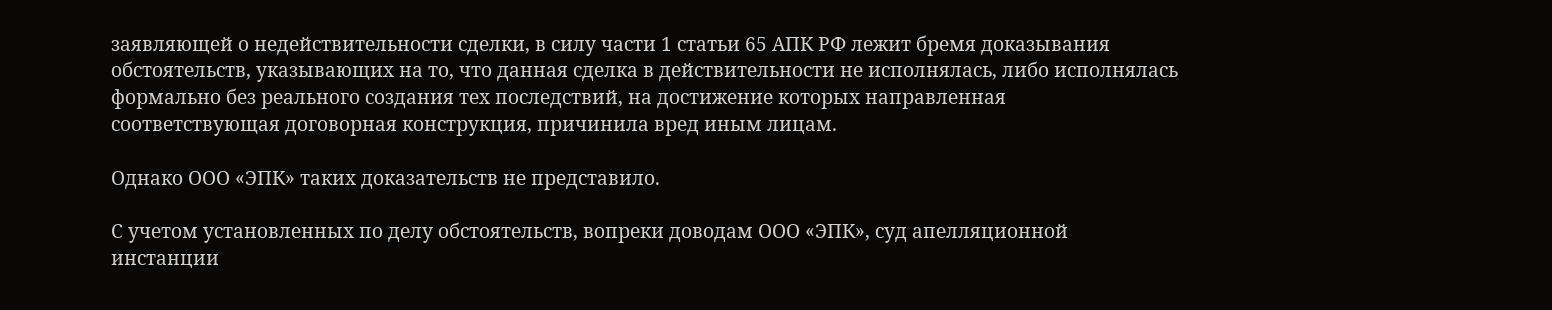заявляющей о недействительности сделки, в силу части 1 статьи 65 АПК РФ лежит бремя доказывания обстоятельств, указывающих на то, что данная сделка в действительности не исполнялась, либо исполнялась формально без реального создания тех последствий, на достижение которых направленная соответствующая договорная конструкция, причинила вред иным лицам.

Однако ООО «ЭПК» таких доказательств не представило.

С учетом установленных по делу обстоятельств, вопреки доводам ООО «ЭПК», суд апелляционной инстанции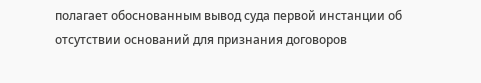полагает обоснованным вывод суда первой инстанции об отсутствии оснований для признания договоров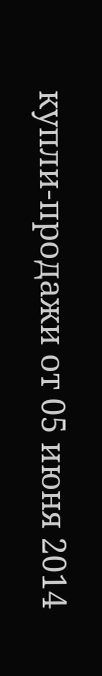купли-продажи от 05 июня 2014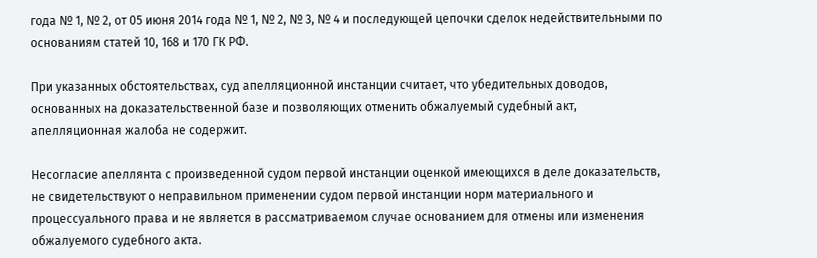года № 1, № 2, от 05 июня 2014 года № 1, № 2, № 3, № 4 и последующей цепочки сделок недействительными по основаниям статей 10, 168 и 170 ГК РФ.

При указанных обстоятельствах, суд апелляционной инстанции считает, что убедительных доводов, основанных на доказательственной базе и позволяющих отменить обжалуемый судебный акт, апелляционная жалоба не содержит.

Несогласие апеллянта с произведенной судом первой инстанции оценкой имеющихся в деле доказательств, не свидетельствуют о неправильном применении судом первой инстанции норм материального и процессуального права и не является в рассматриваемом случае основанием для отмены или изменения обжалуемого судебного акта.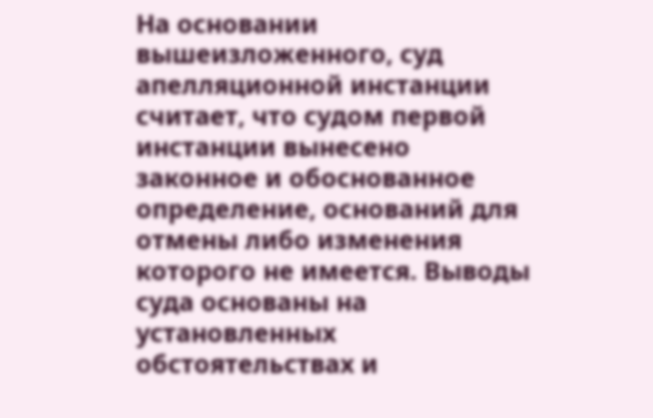На основании вышеизложенного, суд апелляционной инстанции считает, что судом первой инстанции вынесено законное и обоснованное определение, оснований для отмены либо изменения которого не имеется. Выводы суда основаны на установленных обстоятельствах и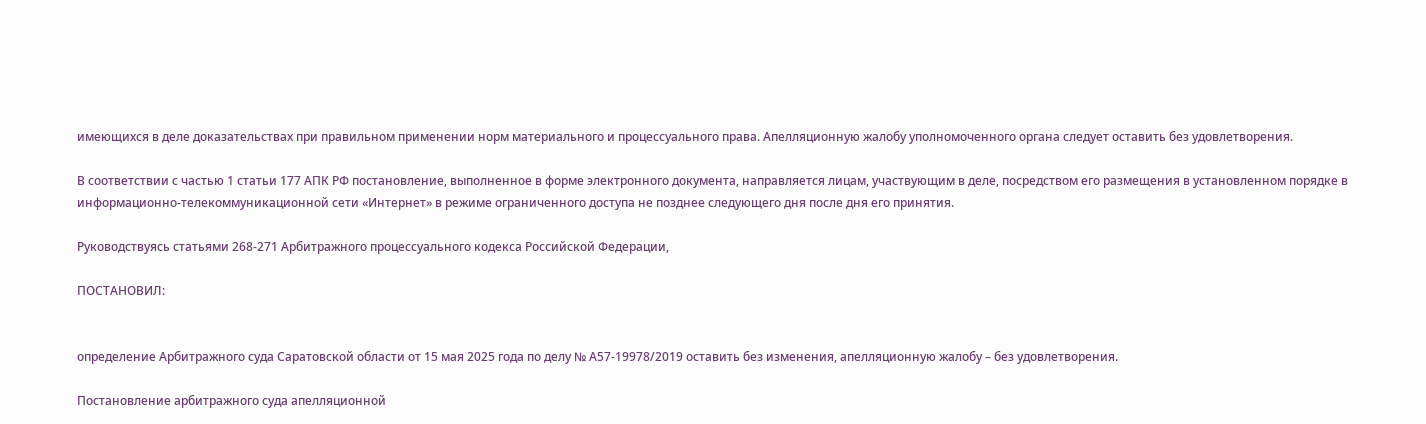имеющихся в деле доказательствах при правильном применении норм материального и процессуального права. Апелляционную жалобу уполномоченного органа следует оставить без удовлетворения.

В соответствии с частью 1 статьи 177 АПК РФ постановление, выполненное в форме электронного документа, направляется лицам, участвующим в деле, посредством его размещения в установленном порядке в информационно-телекоммуникационной сети «Интернет» в режиме ограниченного доступа не позднее следующего дня после дня его принятия.

Руководствуясь статьями 268-271 Арбитражного процессуального кодекса Российской Федерации,

ПОСТАНОВИЛ:


определение Арбитражного суда Саратовской области от 15 мая 2025 года по делу № А57-19978/2019 оставить без изменения, апелляционную жалобу – без удовлетворения.

Постановление арбитражного суда апелляционной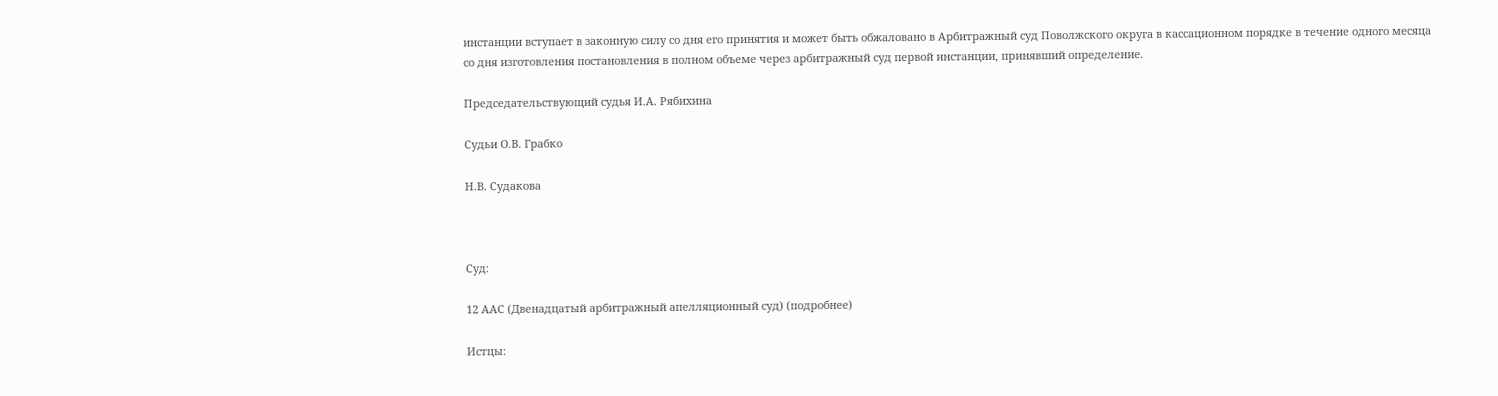инстанции вступает в законную силу со дня его принятия и может быть обжаловано в Арбитражный суд Поволжского округа в кассационном порядке в течение одного месяца со дня изготовления постановления в полном объеме через арбитражный суд первой инстанции, принявший определение.

Председательствующий судья И.А. Рябихина

Судьи О.В. Грабко

Н.В. Судакова



Суд:

12 ААС (Двенадцатый арбитражный апелляционный суд) (подробнее)

Истцы: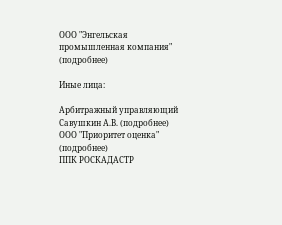ООО "Энгельская промышленная компания" (подробнее)

Иные лица:

Арбитражный управляющий Савушкин А.В. (подробнее)
ООО "Приоритет оценка" (подробнее)
ППК РОСКАДАСТР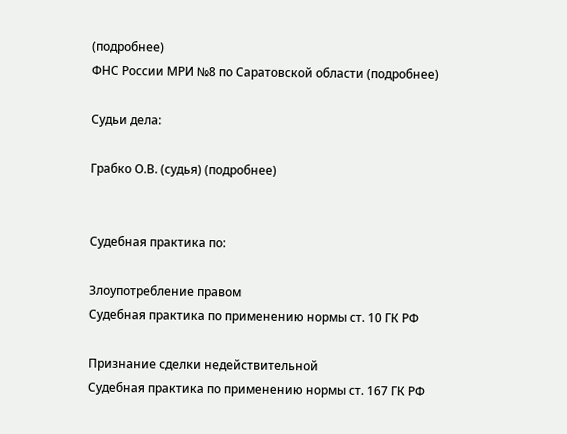(подробнее)
ФНС России МРИ №8 по Саратовской области (подробнее)

Судьи дела:

Грабко О.В. (судья) (подробнее)


Судебная практика по:

Злоупотребление правом
Судебная практика по применению нормы ст. 10 ГК РФ

Признание сделки недействительной
Судебная практика по применению нормы ст. 167 ГК РФ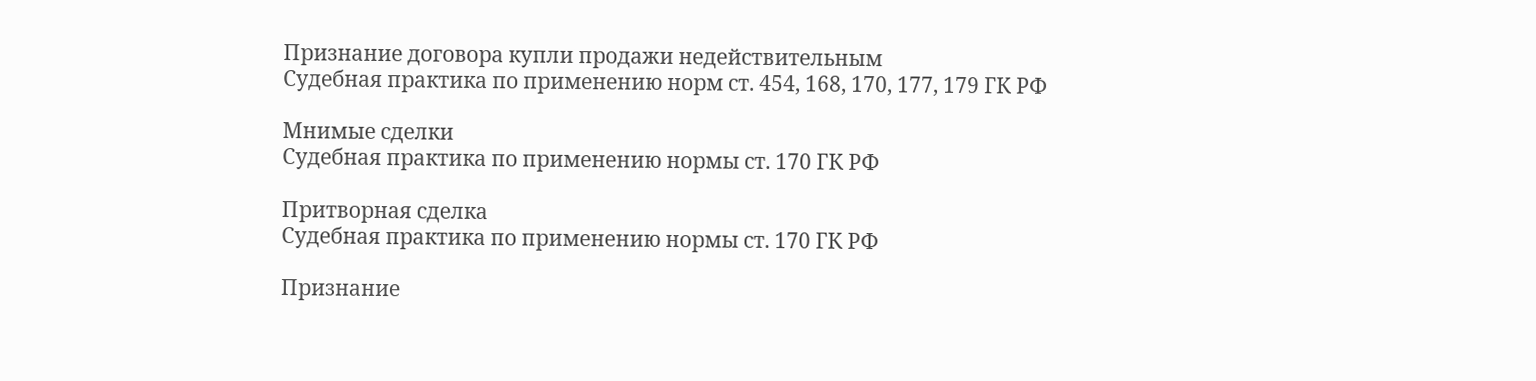Признание договора купли продажи недействительным
Судебная практика по применению норм ст. 454, 168, 170, 177, 179 ГК РФ

Мнимые сделки
Судебная практика по применению нормы ст. 170 ГК РФ

Притворная сделка
Судебная практика по применению нормы ст. 170 ГК РФ

Признание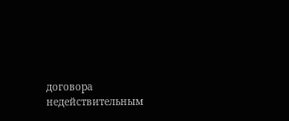договора недействительным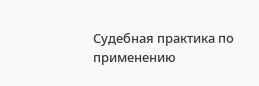Судебная практика по применению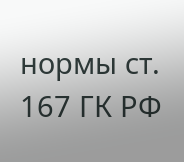нормы ст. 167 ГК РФ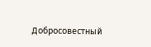Добросовестный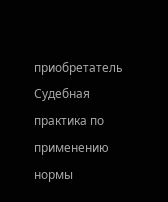приобретатель
Судебная практика по применению нормы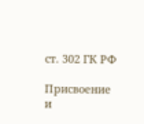ст. 302 ГК РФ

Присвоение и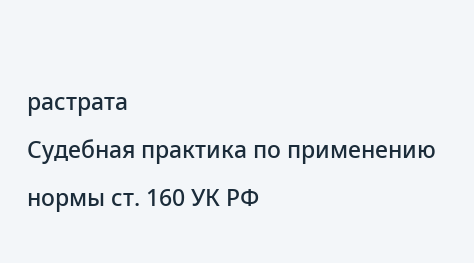растрата
Судебная практика по применению нормы ст. 160 УК РФ